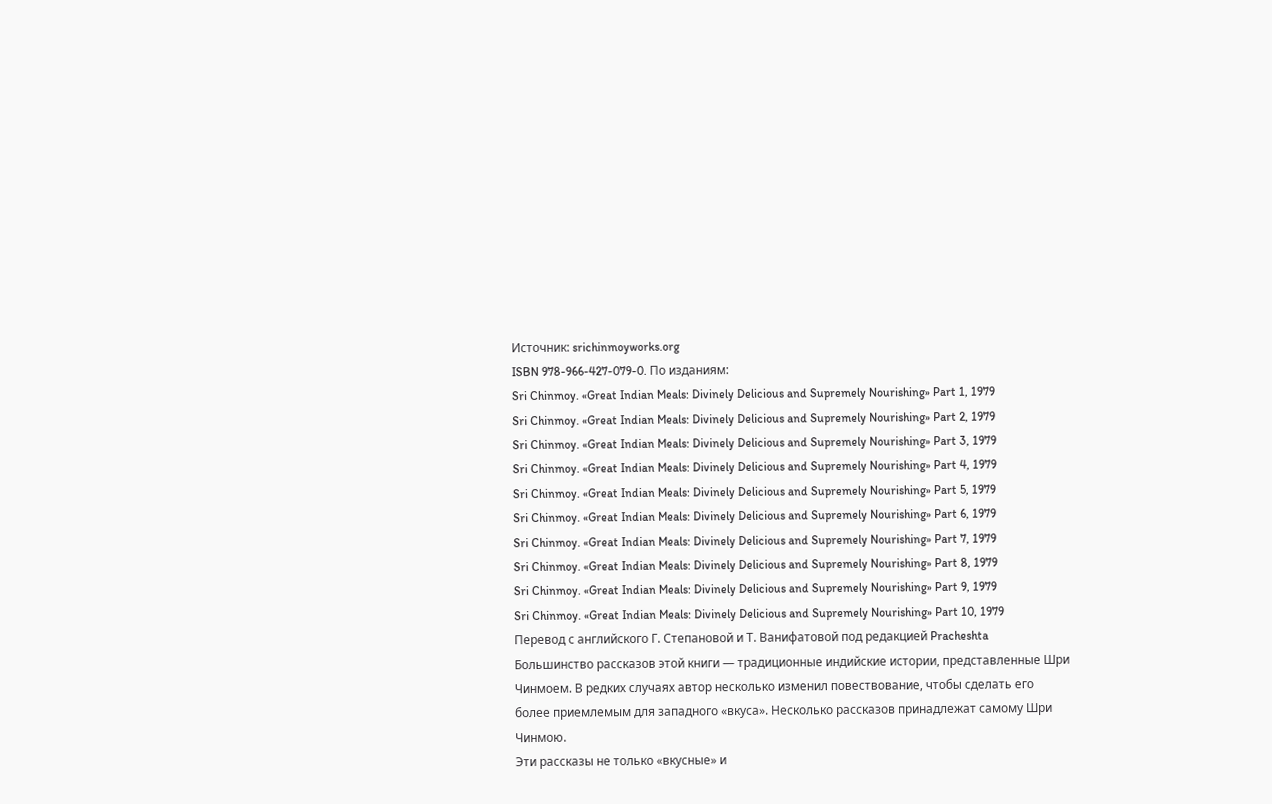Источник: srichinmoyworks.org
ISBN 978-966-427-079-0. По изданиям:
Sri Chinmoy. «Great Indian Meals: Divinely Delicious and Supremely Nourishing» Part 1, 1979
Sri Chinmoy. «Great Indian Meals: Divinely Delicious and Supremely Nourishing» Part 2, 1979
Sri Chinmoy. «Great Indian Meals: Divinely Delicious and Supremely Nourishing» Part 3, 1979
Sri Chinmoy. «Great Indian Meals: Divinely Delicious and Supremely Nourishing» Part 4, 1979
Sri Chinmoy. «Great Indian Meals: Divinely Delicious and Supremely Nourishing» Part 5, 1979
Sri Chinmoy. «Great Indian Meals: Divinely Delicious and Supremely Nourishing» Part 6, 1979
Sri Chinmoy. «Great Indian Meals: Divinely Delicious and Supremely Nourishing» Part 7, 1979
Sri Chinmoy. «Great Indian Meals: Divinely Delicious and Supremely Nourishing» Part 8, 1979
Sri Chinmoy. «Great Indian Meals: Divinely Delicious and Supremely Nourishing» Part 9, 1979
Sri Chinmoy. «Great Indian Meals: Divinely Delicious and Supremely Nourishing» Part 10, 1979
Перевод с английского Г. Степановой и Т. Ванифатовой под редакцией Pracheshta
Большинство рассказов этой книги — традиционные индийские истории, представленные Шри Чинмоем. В редких случаях автор несколько изменил повествование, чтобы сделать его более приемлемым для западного «вкуса». Несколько рассказов принадлежат самому Шри Чинмою.
Эти рассказы не только «вкусные» и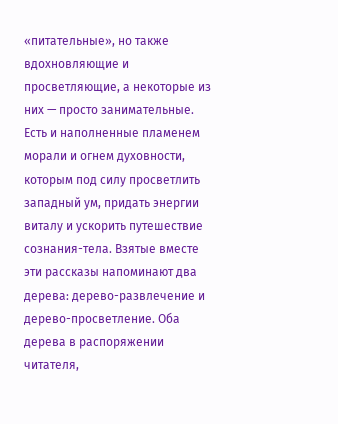«питательные», но также вдохновляющие и просветляющие, а некоторые из них — просто занимательные. Есть и наполненные пламенем морали и огнем духовности, которым под силу просветлить западный ум, придать энергии виталу и ускорить путешествие сознания-тела. Взятые вместе эти рассказы напоминают два дерева: дерево-развлечение и дерево-просветление. Оба дерева в распоряжении читателя,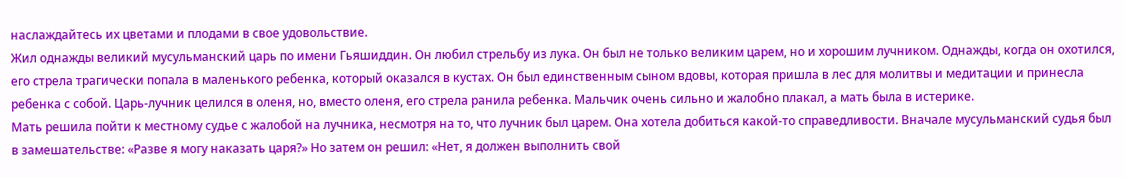наслаждайтесь их цветами и плодами в свое удовольствие.
Жил однажды великий мусульманский царь по имени Гьяшиддин. Он любил стрельбу из лука. Он был не только великим царем, но и хорошим лучником. Однажды, когда он охотился, его стрела трагически попала в маленького ребенка, который оказался в кустах. Он был единственным сыном вдовы, которая пришла в лес для молитвы и медитации и принесла ребенка с собой. Царь-лучник целился в оленя, но, вместо оленя, его стрела ранила ребенка. Мальчик очень сильно и жалобно плакал, а мать была в истерике.
Мать решила пойти к местному судье с жалобой на лучника, несмотря на то, что лучник был царем. Она хотела добиться какой-то справедливости. Вначале мусульманский судья был в замешательстве: «Разве я могу наказать царя?» Но затем он решил: «Нет, я должен выполнить свой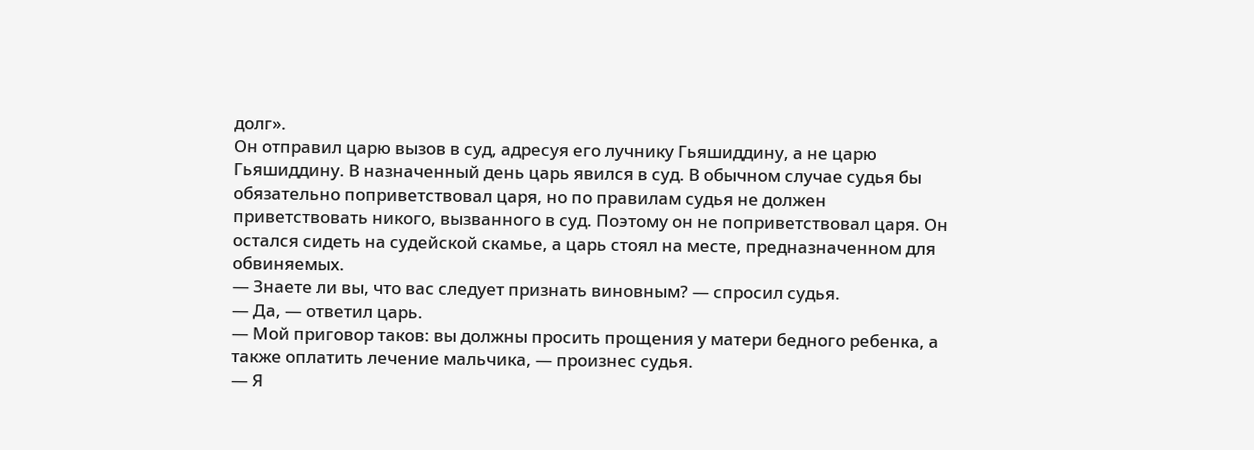долг».
Он отправил царю вызов в суд, адресуя его лучнику Гьяшиддину, а не царю Гьяшиддину. В назначенный день царь явился в суд. В обычном случае судья бы обязательно поприветствовал царя, но по правилам судья не должен приветствовать никого, вызванного в суд. Поэтому он не поприветствовал царя. Он остался сидеть на судейской скамье, а царь стоял на месте, предназначенном для обвиняемых.
— Знаете ли вы, что вас следует признать виновным? — спросил судья.
— Да, — ответил царь.
— Мой приговор таков: вы должны просить прощения у матери бедного ребенка, а также оплатить лечение мальчика, — произнес судья.
— Я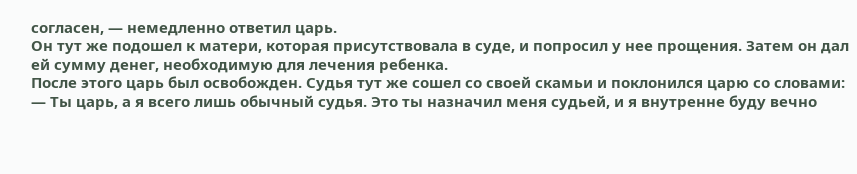согласен, — немедленно ответил царь.
Он тут же подошел к матери, которая присутствовала в суде, и попросил у нее прощения. Затем он дал ей сумму денег, необходимую для лечения ребенка.
После этого царь был освобожден. Судья тут же сошел со своей скамьи и поклонился царю со словами:
— Ты царь, а я всего лишь обычный судья. Это ты назначил меня судьей, и я внутренне буду вечно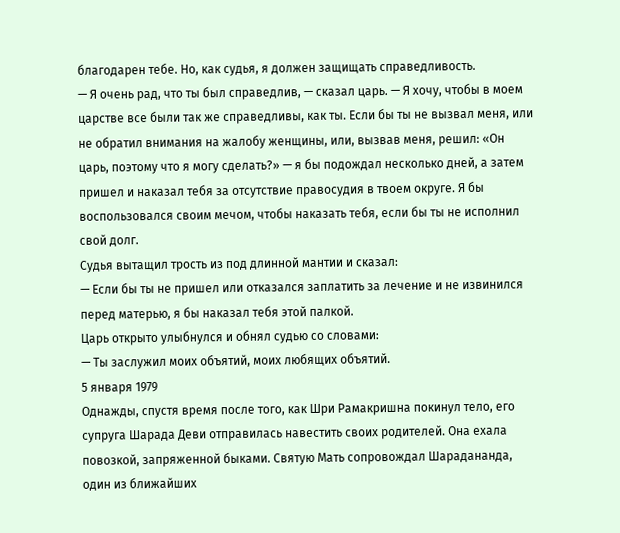благодарен тебе. Но, как судья, я должен защищать справедливость.
— Я очень рад, что ты был справедлив, — сказал царь. — Я хочу, чтобы в моем царстве все были так же справедливы, как ты. Если бы ты не вызвал меня, или не обратил внимания на жалобу женщины, или, вызвав меня, решил: «Он царь, поэтому что я могу сделать?» — я бы подождал несколько дней, а затем пришел и наказал тебя за отсутствие правосудия в твоем округе. Я бы воспользовался своим мечом, чтобы наказать тебя, если бы ты не исполнил свой долг.
Судья вытащил трость из под длинной мантии и сказал:
— Если бы ты не пришел или отказался заплатить за лечение и не извинился перед матерью, я бы наказал тебя этой палкой.
Царь открыто улыбнулся и обнял судью со словами:
— Ты заслужил моих объятий, моих любящих объятий.
5 января 1979
Однажды, спустя время после того, как Шри Рамакришна покинул тело, его супруга Шарада Деви отправилась навестить своих родителей. Она ехала повозкой, запряженной быками. Святую Мать сопровождал Шарадананда, один из ближайших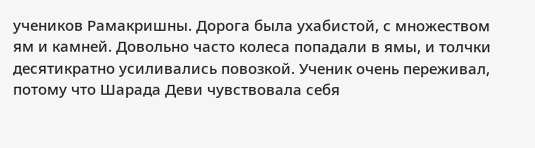учеников Рамакришны. Дорога была ухабистой, с множеством ям и камней. Довольно часто колеса попадали в ямы, и толчки десятикратно усиливались повозкой. Ученик очень переживал, потому что Шарада Деви чувствовала себя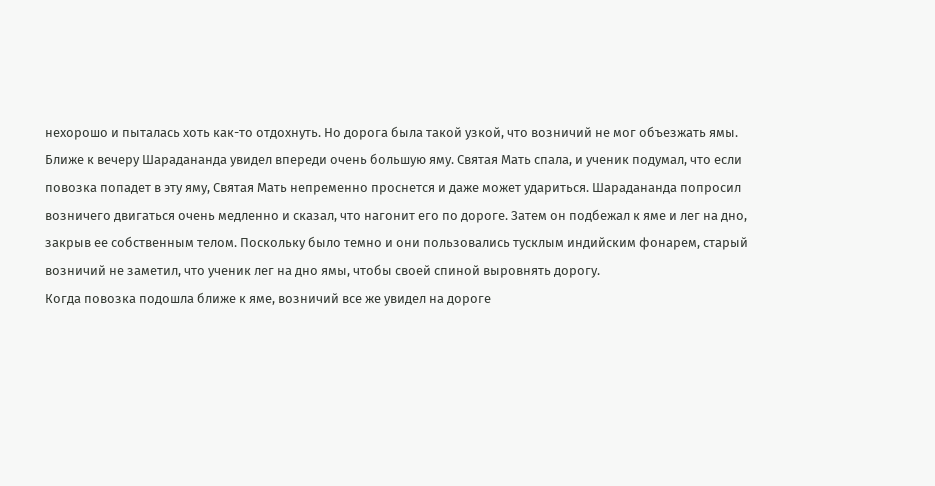нехорошо и пыталась хоть как-то отдохнуть. Но дорога была такой узкой, что возничий не мог объезжать ямы.
Ближе к вечеру Шарадананда увидел впереди очень большую яму. Святая Мать спала, и ученик подумал, что если повозка попадет в эту яму, Святая Мать непременно проснется и даже может удариться. Шарадананда попросил возничего двигаться очень медленно и сказал, что нагонит его по дороге. Затем он подбежал к яме и лег на дно, закрыв ее собственным телом. Поскольку было темно и они пользовались тусклым индийским фонарем, старый возничий не заметил, что ученик лег на дно ямы, чтобы своей спиной выровнять дорогу.
Когда повозка подошла ближе к яме, возничий все же увидел на дороге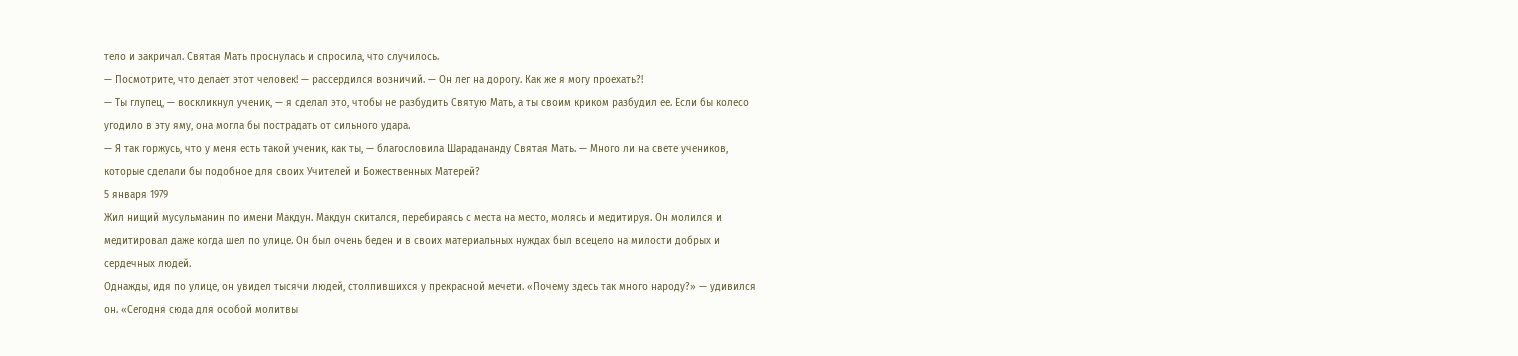тело и закричал. Святая Мать проснулась и спросила, что случилось.
— Посмотрите, что делает этот человек! — рассердился возничий. — Он лег на дорогу. Как же я могу проехать?!
— Ты глупец, — воскликнул ученик, — я сделал это, чтобы не разбудить Святую Мать, а ты своим криком разбудил ее. Если бы колесо угодило в эту яму, она могла бы пострадать от сильного удара.
— Я так горжусь, что у меня есть такой ученик, как ты, — благословила Шарадананду Святая Мать. — Много ли на свете учеников, которые сделали бы подобное для своих Учителей и Божественных Матерей?
5 января 1979
Жил нищий мусульманин по имени Макдун. Макдун скитался, перебираясь с места на место, молясь и медитируя. Он молился и медитировал даже когда шел по улице. Он был очень беден и в своих материальных нуждах был всецело на милости добрых и сердечных людей.
Однажды, идя по улице, он увидел тысячи людей, столпившихся у прекрасной мечети. «Почему здесь так много народу?» — удивился он. «Сегодня сюда для особой молитвы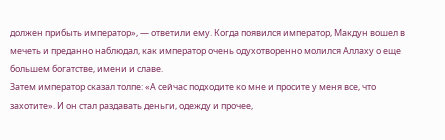должен прибыть император», — ответили ему. Когда появился император, Макдун вошел в мечеть и преданно наблюдал, как император очень одухотворенно молился Аллаху о еще большем богатстве, имени и славе.
Затем император сказал толпе: «А сейчас подходите ко мне и просите у меня все, что захотите». И он стал раздавать деньги, одежду и прочее,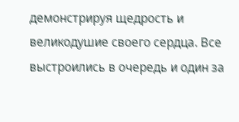демонстрируя щедрость и великодушие своего сердца. Все выстроились в очередь и один за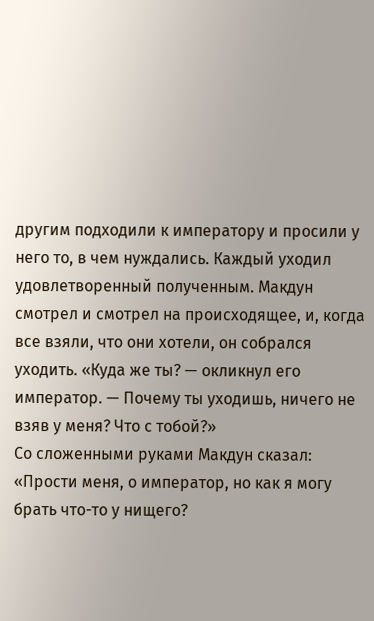другим подходили к императору и просили у него то, в чем нуждались. Каждый уходил удовлетворенный полученным. Макдун смотрел и смотрел на происходящее, и, когда все взяли, что они хотели, он собрался уходить. «Куда же ты? — окликнул его император. — Почему ты уходишь, ничего не взяв у меня? Что с тобой?»
Со сложенными руками Макдун сказал: «Прости меня, о император, но как я могу брать что-то у нищего?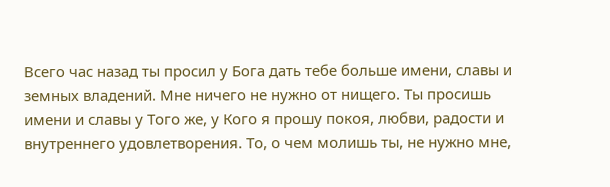Всего час назад ты просил у Бога дать тебе больше имени, славы и земных владений. Мне ничего не нужно от нищего. Ты просишь имени и славы у Того же, у Кого я прошу покоя, любви, радости и внутреннего удовлетворения. То, о чем молишь ты, не нужно мне,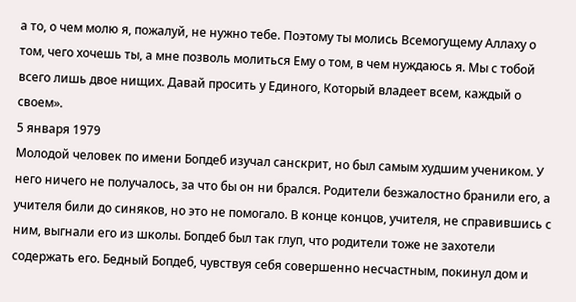а то, о чем молю я, пожалуй, не нужно тебе. Поэтому ты молись Всемогущему Аллаху о том, чего хочешь ты, а мне позволь молиться Ему о том, в чем нуждаюсь я. Мы с тобой всего лишь двое нищих. Давай просить у Единого, Который владеет всем, каждый о своем».
5 января 1979
Молодой человек по имени Бопдеб изучал санскрит, но был самым худшим учеником. У него ничего не получалось, за что бы он ни брался. Родители безжалостно бранили его, а учителя били до синяков, но это не помогало. В конце концов, учителя, не справившись с ним, выгнали его из школы. Бопдеб был так глуп, что родители тоже не захотели содержать его. Бедный Бопдеб, чувствуя себя совершенно несчастным, покинул дом и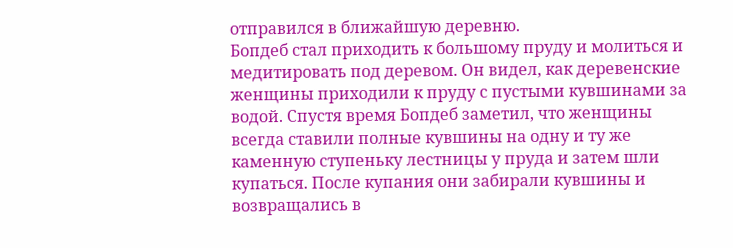отправился в ближайшую деревню.
Бопдеб стал приходить к большому пруду и молиться и медитировать под деревом. Он видел, как деревенские женщины приходили к пруду с пустыми кувшинами за водой. Спустя время Бопдеб заметил, что женщины всегда ставили полные кувшины на одну и ту же каменную ступеньку лестницы у пруда и затем шли купаться. После купания они забирали кувшины и возвращались в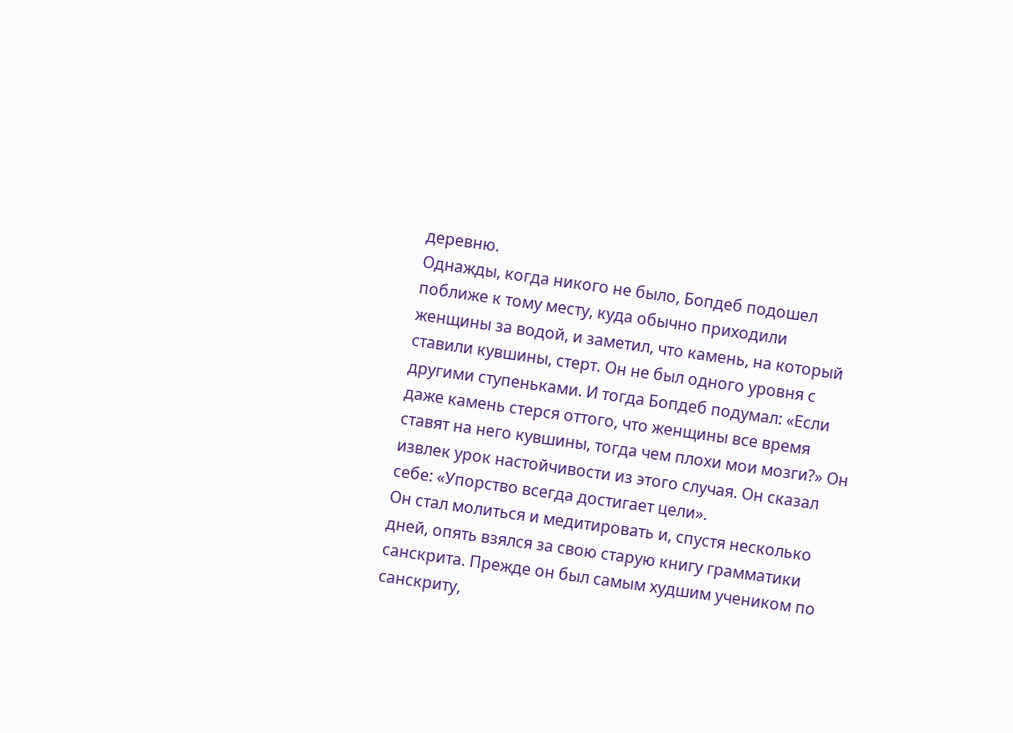деревню.
Однажды, когда никого не было, Бопдеб подошел поближе к тому месту, куда обычно приходили женщины за водой, и заметил, что камень, на который ставили кувшины, стерт. Он не был одного уровня с другими ступеньками. И тогда Бопдеб подумал: «Если даже камень стерся оттого, что женщины все время ставят на него кувшины, тогда чем плохи мои мозги?» Он извлек урок настойчивости из этого случая. Он сказал себе: «Упорство всегда достигает цели».
Он стал молиться и медитировать и, спустя несколько дней, опять взялся за свою старую книгу грамматики санскрита. Прежде он был самым худшим учеником по санскриту,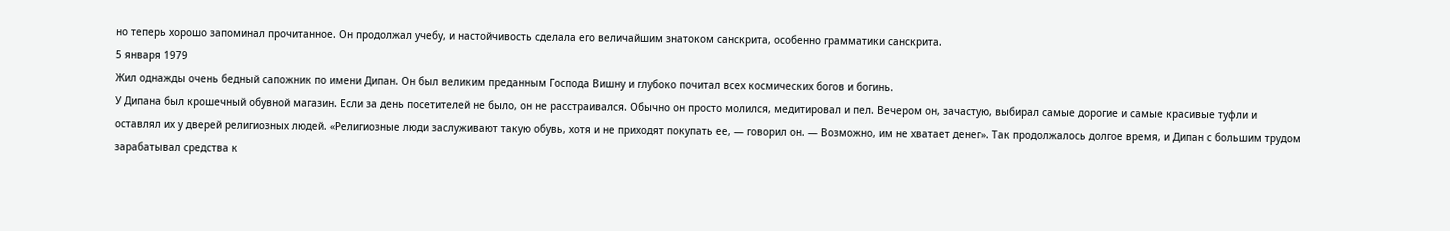но теперь хорошо запоминал прочитанное. Он продолжал учебу, и настойчивость сделала его величайшим знатоком санскрита, особенно грамматики санскрита.
5 января 1979
Жил однажды очень бедный сапожник по имени Дипан. Он был великим преданным Господа Вишну и глубоко почитал всех космических богов и богинь.
У Дипана был крошечный обувной магазин. Если за день посетителей не было, он не расстраивался. Обычно он просто молился, медитировал и пел. Вечером он, зачастую, выбирал самые дорогие и самые красивые туфли и оставлял их у дверей религиозных людей. «Религиозные люди заслуживают такую обувь, хотя и не приходят покупать ее, — говорил он. — Возможно, им не хватает денег». Так продолжалось долгое время, и Дипан с большим трудом зарабатывал средства к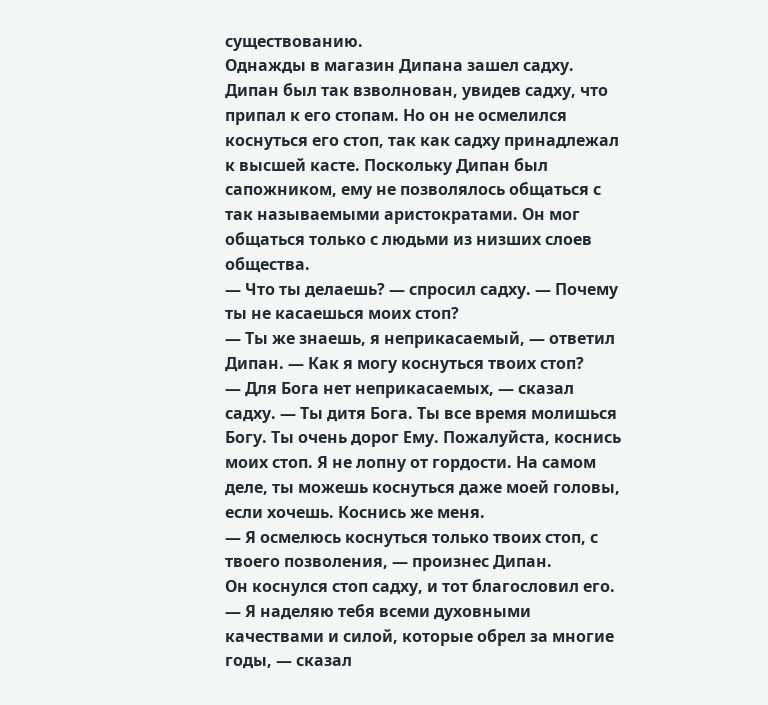существованию.
Однажды в магазин Дипана зашел садху. Дипан был так взволнован, увидев садху, что припал к его стопам. Но он не осмелился коснуться его стоп, так как садху принадлежал к высшей касте. Поскольку Дипан был сапожником, ему не позволялось общаться с так называемыми аристократами. Он мог общаться только с людьми из низших слоев общества.
— Что ты делаешь? — спросил садху. — Почему ты не касаешься моих стоп?
— Ты же знаешь, я неприкасаемый, — ответил Дипан. — Как я могу коснуться твоих стоп?
— Для Бога нет неприкасаемых, — сказал садху. — Ты дитя Бога. Ты все время молишься Богу. Ты очень дорог Ему. Пожалуйста, коснись моих стоп. Я не лопну от гордости. На самом деле, ты можешь коснуться даже моей головы, если хочешь. Коснись же меня.
— Я осмелюсь коснуться только твоих стоп, с твоего позволения, — произнес Дипан.
Он коснулся стоп садху, и тот благословил его.
— Я наделяю тебя всеми духовными качествами и силой, которые обрел за многие годы, — сказал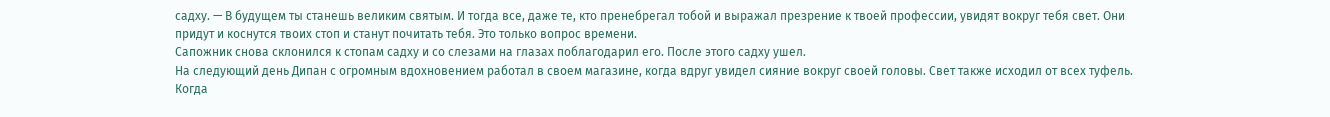садху. — В будущем ты станешь великим святым. И тогда все, даже те, кто пренебрегал тобой и выражал презрение к твоей профессии, увидят вокруг тебя свет. Они придут и коснутся твоих стоп и станут почитать тебя. Это только вопрос времени.
Сапожник снова склонился к стопам садху и со слезами на глазах поблагодарил его. После этого садху ушел.
На следующий день Дипан с огромным вдохновением работал в своем магазине, когда вдруг увидел сияние вокруг своей головы. Свет также исходил от всех туфель. Когда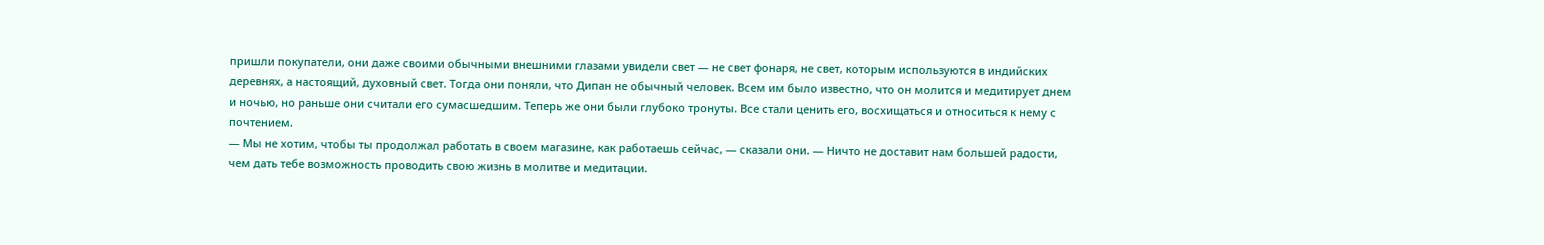пришли покупатели, они даже своими обычными внешними глазами увидели свет — не свет фонаря, не свет, которым используются в индийских деревнях, а настоящий, духовный свет. Тогда они поняли, что Дипан не обычный человек. Всем им было известно, что он молится и медитирует днем и ночью, но раньше они считали его сумасшедшим. Теперь же они были глубоко тронуты. Все стали ценить его, восхищаться и относиться к нему с почтением.
— Мы не хотим, чтобы ты продолжал работать в своем магазине, как работаешь сейчас, — сказали они. — Ничто не доставит нам большей радости, чем дать тебе возможность проводить свою жизнь в молитве и медитации.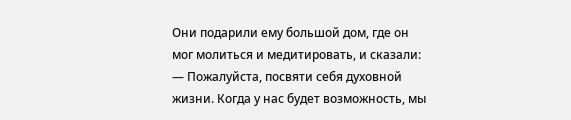Они подарили ему большой дом, где он мог молиться и медитировать, и сказали:
— Пожалуйста, посвяти себя духовной жизни. Когда у нас будет возможность, мы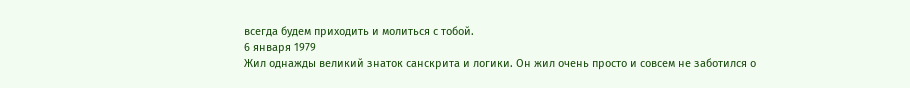всегда будем приходить и молиться с тобой.
6 января 1979
Жил однажды великий знаток санскрита и логики. Он жил очень просто и совсем не заботился о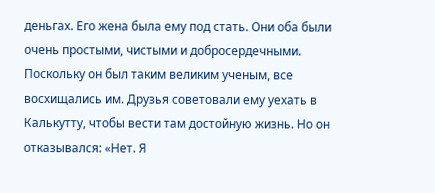деньгах. Его жена была ему под стать. Они оба были очень простыми, чистыми и добросердечными.
Поскольку он был таким великим ученым, все восхищались им. Друзья советовали ему уехать в Калькутту, чтобы вести там достойную жизнь. Но он отказывался: «Нет. Я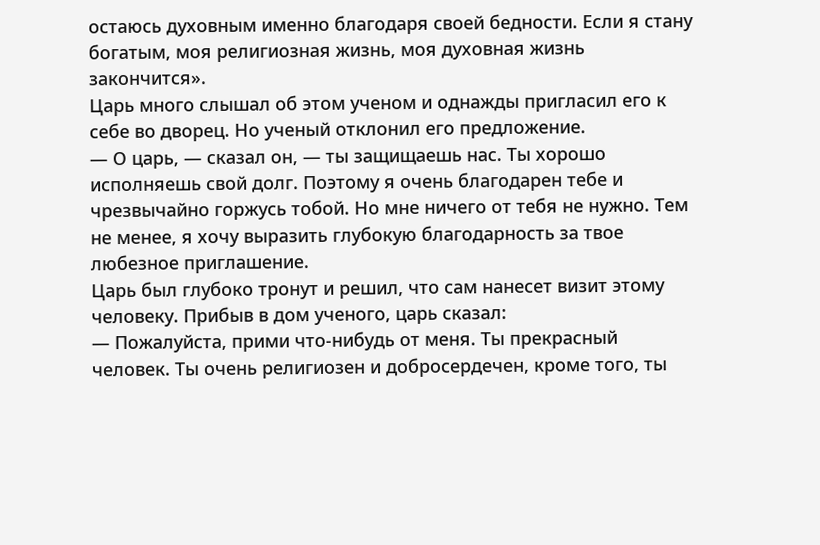остаюсь духовным именно благодаря своей бедности. Если я стану богатым, моя религиозная жизнь, моя духовная жизнь закончится».
Царь много слышал об этом ученом и однажды пригласил его к себе во дворец. Но ученый отклонил его предложение.
— О царь, — сказал он, — ты защищаешь нас. Ты хорошо исполняешь свой долг. Поэтому я очень благодарен тебе и чрезвычайно горжусь тобой. Но мне ничего от тебя не нужно. Тем не менее, я хочу выразить глубокую благодарность за твое любезное приглашение.
Царь был глубоко тронут и решил, что сам нанесет визит этому человеку. Прибыв в дом ученого, царь сказал:
— Пожалуйста, прими что-нибудь от меня. Ты прекрасный человек. Ты очень религиозен и добросердечен, кроме того, ты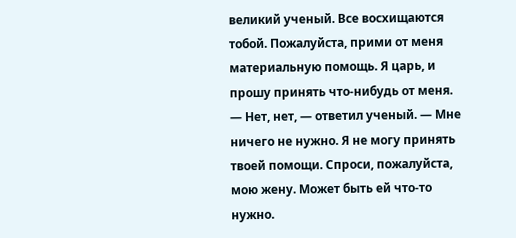великий ученый. Все восхищаются тобой. Пожалуйста, прими от меня материальную помощь. Я царь, и прошу принять что-нибудь от меня.
— Нет, нет, — ответил ученый. — Мне ничего не нужно. Я не могу принять твоей помощи. Спроси, пожалуйста, мою жену. Может быть ей что-то нужно.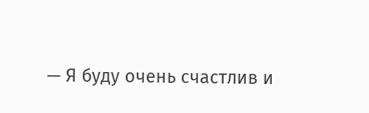— Я буду очень счастлив и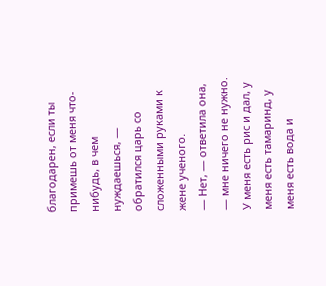благодарен, если ты примешь от меня что-нибудь, в чем нуждаешься, — обратился царь со сложенными руками к жене ученого.
— Нет, — ответила она, — мне ничего не нужно. У меня есть рис и дал, у меня есть тамаринд, у меня есть вода и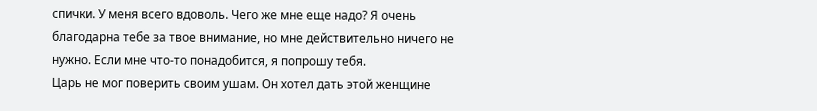спички. У меня всего вдоволь. Чего же мне еще надо? Я очень благодарна тебе за твое внимание, но мне действительно ничего не нужно. Если мне что-то понадобится, я попрошу тебя.
Царь не мог поверить своим ушам. Он хотел дать этой женщине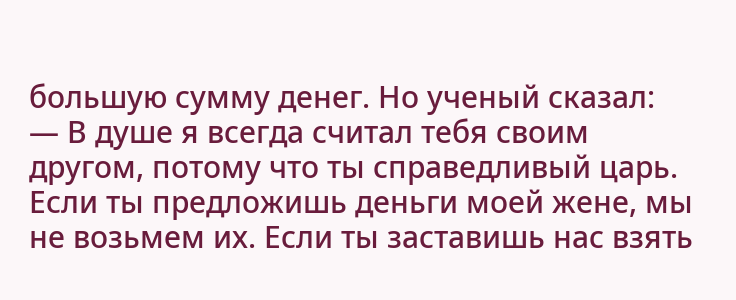большую сумму денег. Но ученый сказал:
— В душе я всегда считал тебя своим другом, потому что ты справедливый царь. Если ты предложишь деньги моей жене, мы не возьмем их. Если ты заставишь нас взять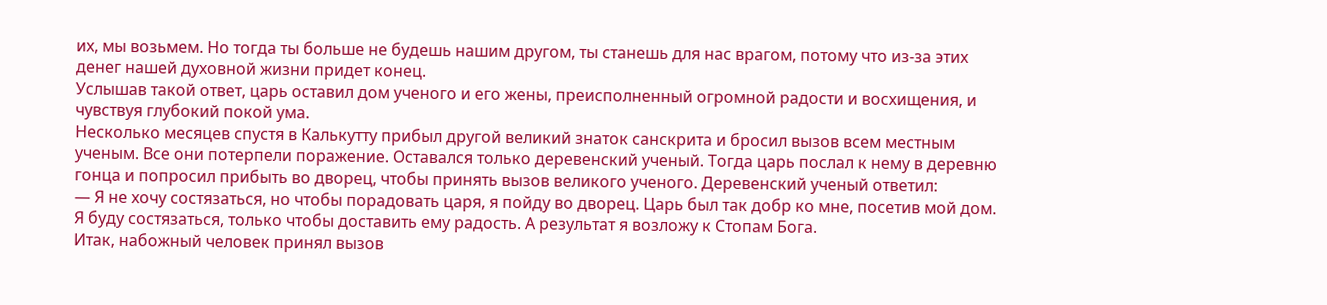их, мы возьмем. Но тогда ты больше не будешь нашим другом, ты станешь для нас врагом, потому что из-за этих денег нашей духовной жизни придет конец.
Услышав такой ответ, царь оставил дом ученого и его жены, преисполненный огромной радости и восхищения, и чувствуя глубокий покой ума.
Несколько месяцев спустя в Калькутту прибыл другой великий знаток санскрита и бросил вызов всем местным ученым. Все они потерпели поражение. Оставался только деревенский ученый. Тогда царь послал к нему в деревню гонца и попросил прибыть во дворец, чтобы принять вызов великого ученого. Деревенский ученый ответил:
— Я не хочу состязаться, но чтобы порадовать царя, я пойду во дворец. Царь был так добр ко мне, посетив мой дом. Я буду состязаться, только чтобы доставить ему радость. А результат я возложу к Стопам Бога.
Итак, набожный человек принял вызов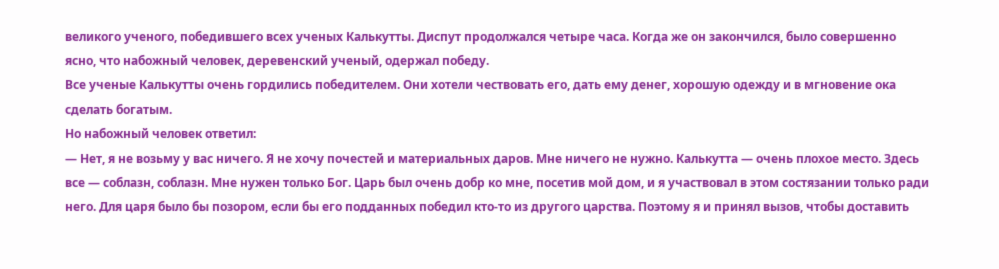великого ученого, победившего всех ученых Калькутты. Диспут продолжался четыре часа. Когда же он закончился, было совершенно ясно, что набожный человек, деревенский ученый, одержал победу.
Все ученые Калькутты очень гордились победителем. Они хотели чествовать его, дать ему денег, хорошую одежду и в мгновение ока сделать богатым.
Но набожный человек ответил:
— Нет, я не возьму у вас ничего. Я не хочу почестей и материальных даров. Мне ничего не нужно. Калькутта — очень плохое место. Здесь все — соблазн, соблазн. Мне нужен только Бог. Царь был очень добр ко мне, посетив мой дом, и я участвовал в этом состязании только ради него. Для царя было бы позором, если бы его подданных победил кто-то из другого царства. Поэтому я и принял вызов, чтобы доставить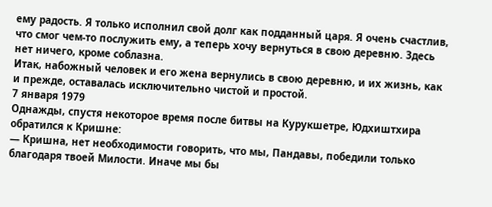ему радость. Я только исполнил свой долг как подданный царя. Я очень счастлив, что смог чем-то послужить ему, а теперь хочу вернуться в свою деревню. Здесь нет ничего, кроме соблазна.
Итак, набожный человек и его жена вернулись в свою деревню, и их жизнь, как и прежде, оставалась исключительно чистой и простой.
7 января 1979
Однажды, спустя некоторое время после битвы на Курукшетре, Юдхиштхира обратился к Кришне:
— Кришна, нет необходимости говорить, что мы, Пандавы, победили только благодаря твоей Милости. Иначе мы бы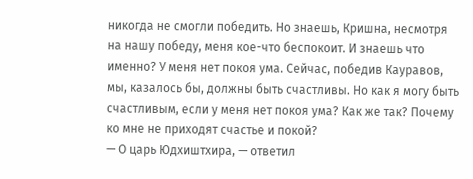никогда не смогли победить. Но знаешь, Кришна, несмотря на нашу победу, меня кое-что беспокоит. И знаешь что именно? У меня нет покоя ума. Сейчас, победив Кауравов, мы, казалось бы, должны быть счастливы. Но как я могу быть счастливым, если у меня нет покоя ума? Как же так? Почему ко мне не приходят счастье и покой?
— О царь Юдхиштхира, — ответил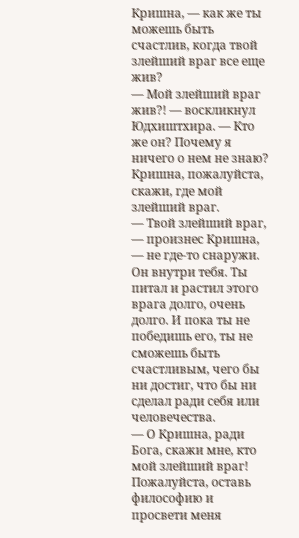Кришна, — как же ты можешь быть счастлив, когда твой злейший враг все еще жив?
— Мой злейший враг жив?! — воскликнул Юдхиштхира. — Кто же он? Почему я ничего о нем не знаю? Кришна, пожалуйста, скажи, где мой злейший враг.
— Твой злейший враг, — произнес Кришна, — не где-то снаружи. Он внутри тебя. Ты питал и растил этого врага долго, очень долго. И пока ты не победишь его, ты не сможешь быть счастливым, чего бы ни достиг, что бы ни сделал ради себя или человечества.
— О Кришна, ради Бога, скажи мне, кто мой злейший враг! Пожалуйста, оставь философию и просвети меня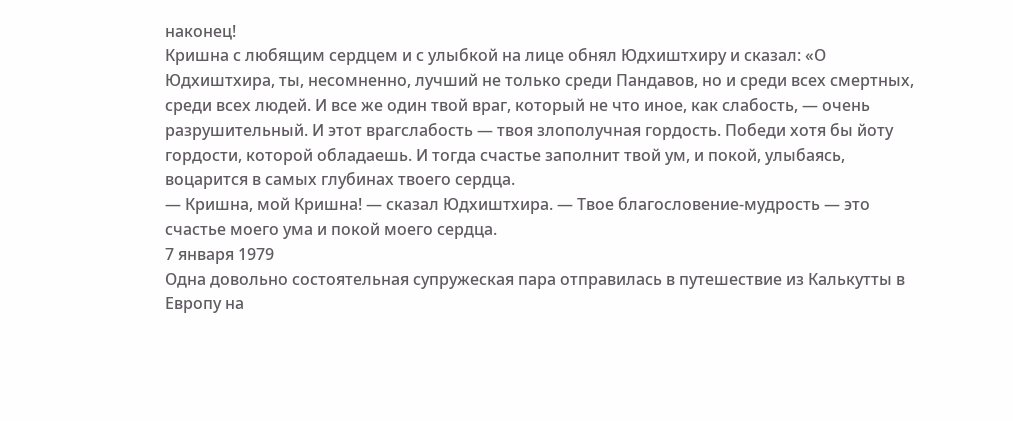наконец!
Кришна с любящим сердцем и с улыбкой на лице обнял Юдхиштхиру и сказал: «О Юдхиштхира, ты, несомненно, лучший не только среди Пандавов, но и среди всех смертных, среди всех людей. И все же один твой враг, который не что иное, как слабость, — очень разрушительный. И этот врагслабость — твоя злополучная гордость. Победи хотя бы йоту гордости, которой обладаешь. И тогда счастье заполнит твой ум, и покой, улыбаясь, воцарится в самых глубинах твоего сердца.
— Кришна, мой Кришна! — сказал Юдхиштхира. — Твое благословение-мудрость — это счастье моего ума и покой моего сердца.
7 января 1979
Одна довольно состоятельная супружеская пара отправилась в путешествие из Калькутты в Европу на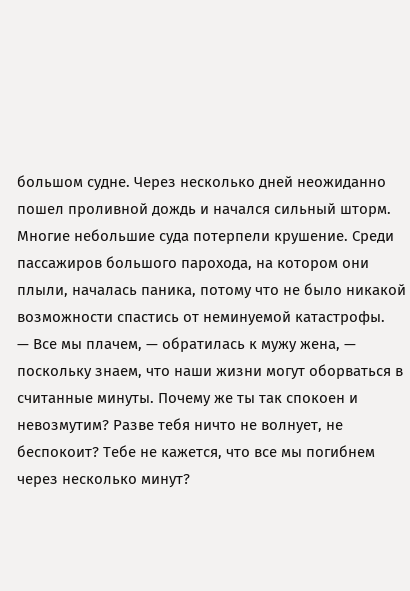большом судне. Через несколько дней неожиданно пошел проливной дождь и начался сильный шторм. Многие небольшие суда потерпели крушение. Среди пассажиров большого парохода, на котором они плыли, началась паника, потому что не было никакой возможности спастись от неминуемой катастрофы.
— Все мы плачем, — обратилась к мужу жена, — поскольку знаем, что наши жизни могут оборваться в считанные минуты. Почему же ты так спокоен и невозмутим? Разве тебя ничто не волнует, не беспокоит? Тебе не кажется, что все мы погибнем через несколько минут?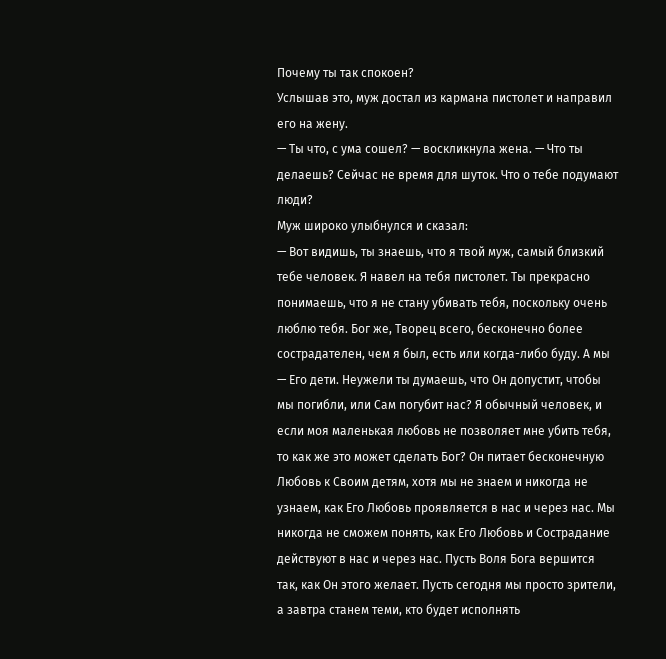Почему ты так спокоен?
Услышав это, муж достал из кармана пистолет и направил его на жену.
— Ты что, с ума сошел? — воскликнула жена. — Что ты делаешь? Сейчас не время для шуток. Что о тебе подумают люди?
Муж широко улыбнулся и сказал:
— Вот видишь, ты знаешь, что я твой муж, самый близкий тебе человек. Я навел на тебя пистолет. Ты прекрасно понимаешь, что я не стану убивать тебя, поскольку очень люблю тебя. Бог же, Творец всего, бесконечно более сострадателен, чем я был, есть или когда-либо буду. А мы — Его дети. Неужели ты думаешь, что Он допустит, чтобы мы погибли, или Сам погубит нас? Я обычный человек, и если моя маленькая любовь не позволяет мне убить тебя, то как же это может сделать Бог? Он питает бесконечную Любовь к Своим детям, хотя мы не знаем и никогда не узнаем, как Его Любовь проявляется в нас и через нас. Мы никогда не сможем понять, как Его Любовь и Сострадание действуют в нас и через нас. Пусть Воля Бога вершится так, как Он этого желает. Пусть сегодня мы просто зрители, а завтра станем теми, кто будет исполнять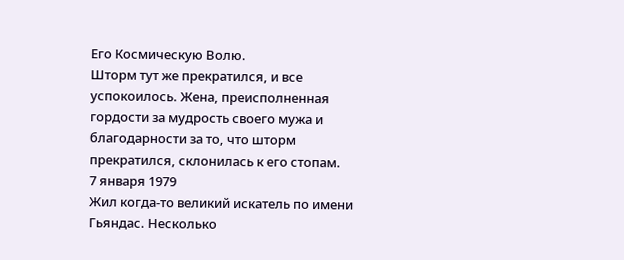Его Космическую Волю.
Шторм тут же прекратился, и все успокоилось. Жена, преисполненная гордости за мудрость своего мужа и благодарности за то, что шторм прекратился, склонилась к его стопам.
7 января 1979
Жил когда-то великий искатель по имени Гьяндас. Несколько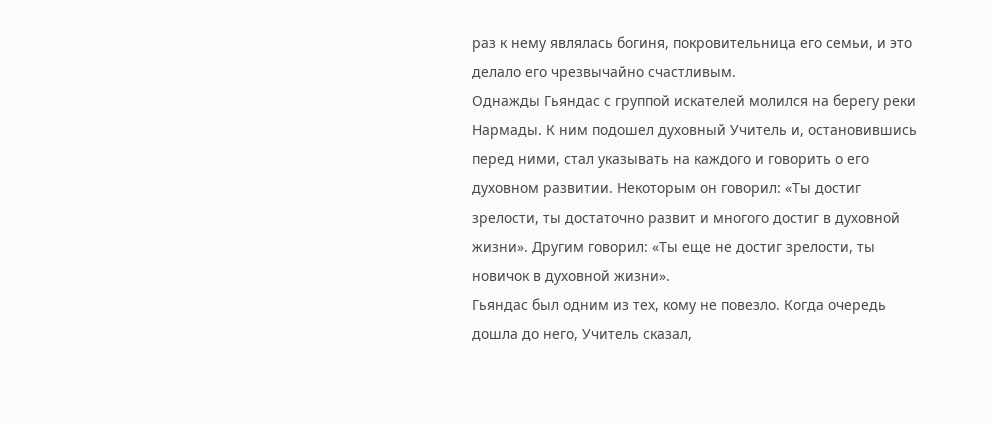раз к нему являлась богиня, покровительница его семьи, и это делало его чрезвычайно счастливым.
Однажды Гьяндас с группой искателей молился на берегу реки Нармады. К ним подошел духовный Учитель и, остановившись перед ними, стал указывать на каждого и говорить о его духовном развитии. Некоторым он говорил: «Ты достиг зрелости, ты достаточно развит и многого достиг в духовной жизни». Другим говорил: «Ты еще не достиг зрелости, ты новичок в духовной жизни».
Гьяндас был одним из тех, кому не повезло. Когда очередь дошла до него, Учитель сказал,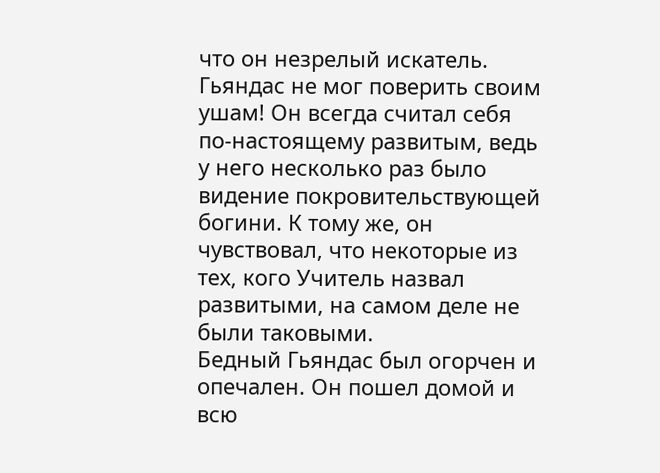что он незрелый искатель. Гьяндас не мог поверить своим ушам! Он всегда считал себя по-настоящему развитым, ведь у него несколько раз было видение покровительствующей богини. К тому же, он чувствовал, что некоторые из тех, кого Учитель назвал развитыми, на самом деле не были таковыми.
Бедный Гьяндас был огорчен и опечален. Он пошел домой и всю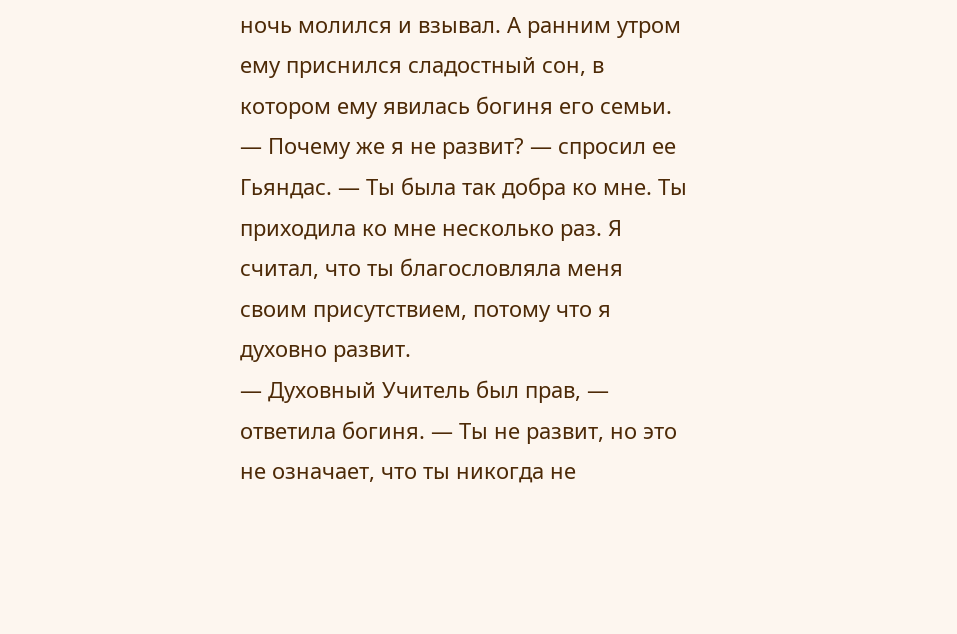ночь молился и взывал. А ранним утром ему приснился сладостный сон, в котором ему явилась богиня его семьи.
— Почему же я не развит? — спросил ее Гьяндас. — Ты была так добра ко мне. Ты приходила ко мне несколько раз. Я считал, что ты благословляла меня своим присутствием, потому что я духовно развит.
— Духовный Учитель был прав, — ответила богиня. — Ты не развит, но это не означает, что ты никогда не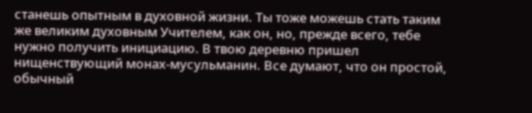станешь опытным в духовной жизни. Ты тоже можешь стать таким же великим духовным Учителем, как он, но, прежде всего, тебе нужно получить инициацию. В твою деревню пришел нищенствующий монах-мусульманин. Все думают, что он простой, обычный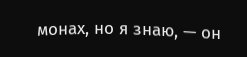монах, но я знаю, — он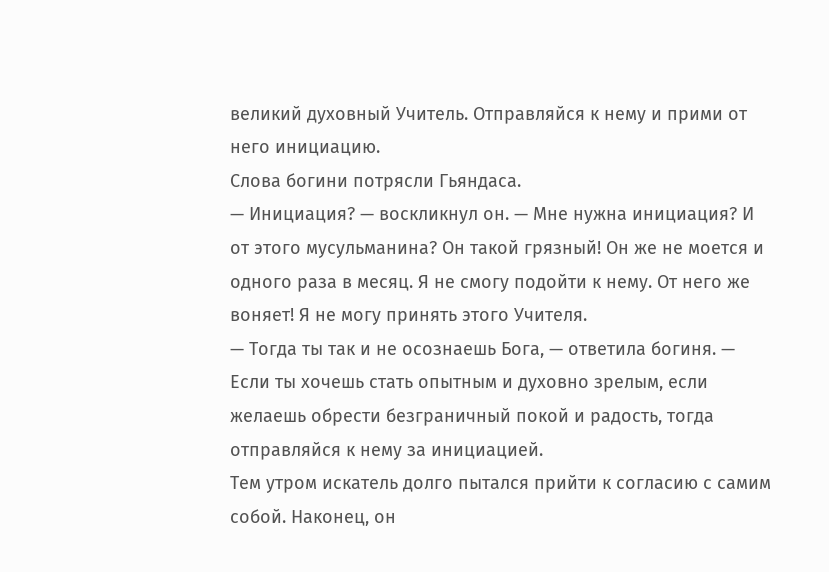великий духовный Учитель. Отправляйся к нему и прими от него инициацию.
Слова богини потрясли Гьяндаса.
— Инициация? — воскликнул он. — Мне нужна инициация? И от этого мусульманина? Он такой грязный! Он же не моется и одного раза в месяц. Я не смогу подойти к нему. От него же воняет! Я не могу принять этого Учителя.
— Тогда ты так и не осознаешь Бога, — ответила богиня. — Если ты хочешь стать опытным и духовно зрелым, если желаешь обрести безграничный покой и радость, тогда отправляйся к нему за инициацией.
Тем утром искатель долго пытался прийти к согласию с самим собой. Наконец, он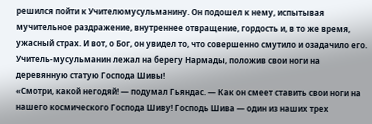решился пойти к Учителюмусульманину. Он подошел к нему, испытывая мучительное раздражение, внутреннее отвращение, гордость и, в то же время, ужасный страх. И вот, о Бог, он увидел то, что совершенно смутило и озадачило его. Учитель-мусульманин лежал на берегу Нармады, положив свои ноги на деревянную статую Господа Шивы!
«Смотри, какой негодяй! — подумал Гьяндас. — Как он смеет ставить свои ноги на нашего космического Господа Шиву! Господь Шива — один из наших трех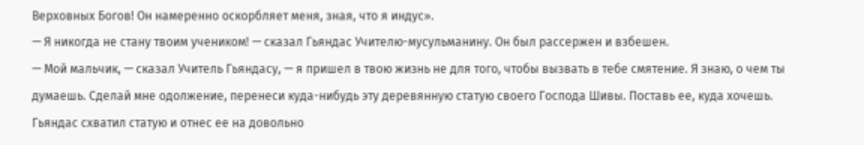Верховных Богов! Он намеренно оскорбляет меня, зная, что я индус».
— Я никогда не стану твоим учеником! — сказал Гьяндас Учителю-мусульманину. Он был рассержен и взбешен.
— Мой мальчик, — сказал Учитель Гьяндасу, — я пришел в твою жизнь не для того, чтобы вызвать в тебе смятение. Я знаю, о чем ты думаешь. Сделай мне одолжение, перенеси куда-нибудь эту деревянную статую своего Господа Шивы. Поставь ее, куда хочешь.
Гьяндас схватил статую и отнес ее на довольно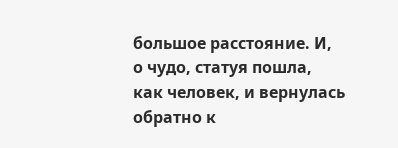большое расстояние. И, о чудо, статуя пошла, как человек, и вернулась обратно к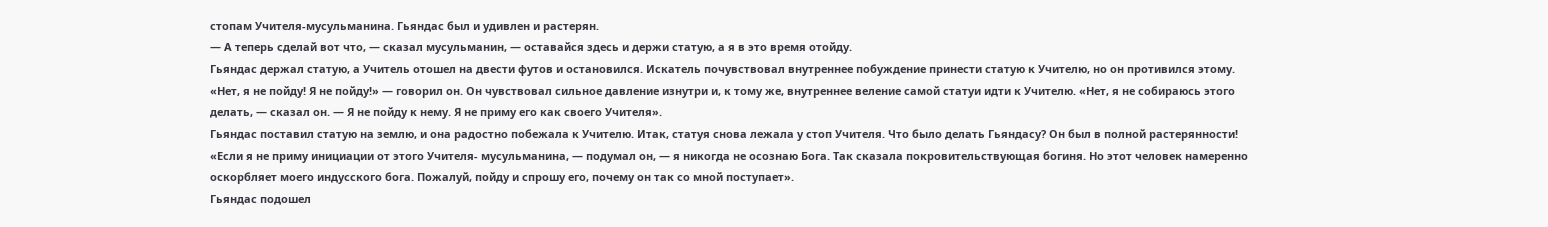стопам Учителя-мусульманина. Гьяндас был и удивлен и растерян.
— А теперь сделай вот что, — сказал мусульманин, — оставайся здесь и держи статую, а я в это время отойду.
Гьяндас держал статую, а Учитель отошел на двести футов и остановился. Искатель почувствовал внутреннее побуждение принести статую к Учителю, но он противился этому. «Нет, я не пойду! Я не пойду!» — говорил он. Он чувствовал сильное давление изнутри и, к тому же, внутреннее веление самой статуи идти к Учителю. «Нет, я не собираюсь этого делать, — сказал он. — Я не пойду к нему. Я не приму его как своего Учителя».
Гьяндас поставил статую на землю, и она радостно побежала к Учителю. Итак, статуя снова лежала у стоп Учителя. Что было делать Гьяндасу? Он был в полной растерянности! «Если я не приму инициации от этого Учителя- мусульманина, — подумал он, — я никогда не осознаю Бога. Так сказала покровительствующая богиня. Но этот человек намеренно оскорбляет моего индусского бога. Пожалуй, пойду и спрошу его, почему он так со мной поступает».
Гьяндас подошел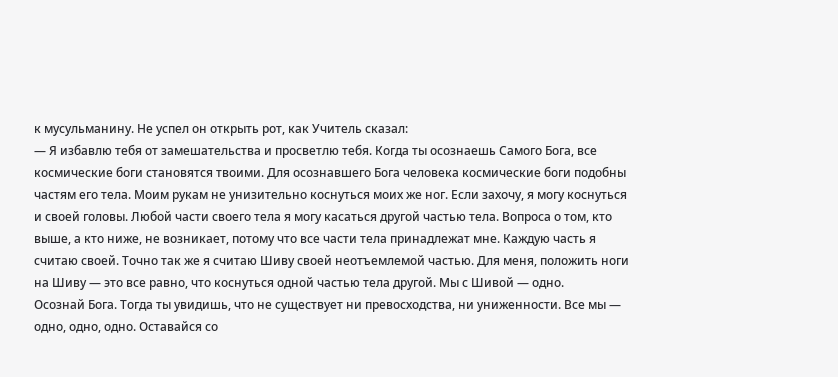к мусульманину. Не успел он открыть рот, как Учитель сказал:
— Я избавлю тебя от замешательства и просветлю тебя. Когда ты осознаешь Самого Бога, все космические боги становятся твоими. Для осознавшего Бога человека космические боги подобны частям его тела. Моим рукам не унизительно коснуться моих же ног. Если захочу, я могу коснуться и своей головы. Любой части своего тела я могу касаться другой частью тела. Вопроса о том, кто выше, а кто ниже, не возникает, потому что все части тела принадлежат мне. Каждую часть я считаю своей. Точно так же я считаю Шиву своей неотъемлемой частью. Для меня, положить ноги на Шиву — это все равно, что коснуться одной частью тела другой. Мы с Шивой — одно.
Осознай Бога. Тогда ты увидишь, что не существует ни превосходства, ни униженности. Все мы — одно, одно, одно. Оставайся со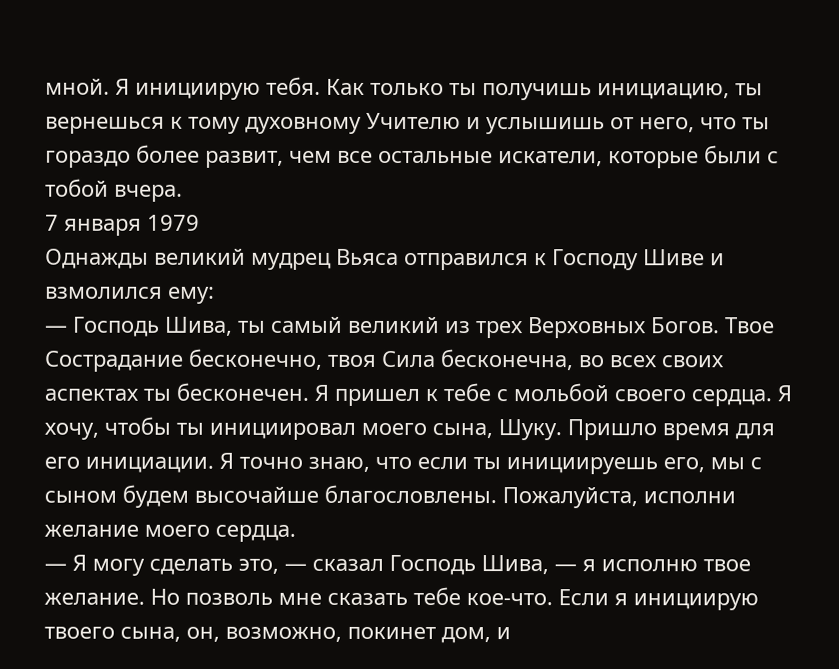мной. Я инициирую тебя. Как только ты получишь инициацию, ты вернешься к тому духовному Учителю и услышишь от него, что ты гораздо более развит, чем все остальные искатели, которые были с тобой вчера.
7 января 1979
Однажды великий мудрец Вьяса отправился к Господу Шиве и взмолился ему:
— Господь Шива, ты самый великий из трех Верховных Богов. Твое Сострадание бесконечно, твоя Сила бесконечна, во всех своих аспектах ты бесконечен. Я пришел к тебе с мольбой своего сердца. Я хочу, чтобы ты инициировал моего сына, Шуку. Пришло время для его инициации. Я точно знаю, что если ты инициируешь его, мы с сыном будем высочайше благословлены. Пожалуйста, исполни желание моего сердца.
— Я могу сделать это, — сказал Господь Шива, — я исполню твое желание. Но позволь мне сказать тебе кое-что. Если я инициирую твоего сына, он, возможно, покинет дом, и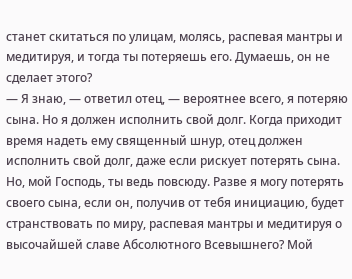станет скитаться по улицам, молясь, распевая мантры и медитируя, и тогда ты потеряешь его. Думаешь, он не сделает этого?
— Я знаю, — ответил отец, — вероятнее всего, я потеряю сына. Но я должен исполнить свой долг. Когда приходит время надеть ему священный шнур, отец должен исполнить свой долг, даже если рискует потерять сына.
Но, мой Господь, ты ведь повсюду. Разве я могу потерять своего сына, если он, получив от тебя инициацию, будет странствовать по миру, распевая мантры и медитируя о высочайшей славе Абсолютного Всевышнего? Мой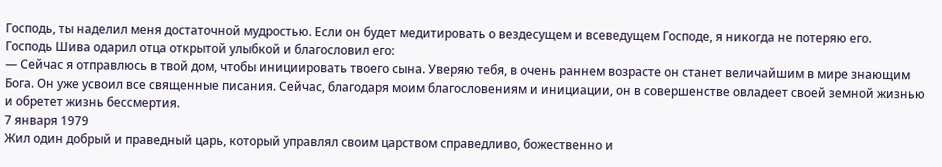Господь, ты наделил меня достаточной мудростью. Если он будет медитировать о вездесущем и всеведущем Господе, я никогда не потеряю его.
Господь Шива одарил отца открытой улыбкой и благословил его:
— Сейчас я отправлюсь в твой дом, чтобы инициировать твоего сына. Уверяю тебя, в очень раннем возрасте он станет величайшим в мире знающим Бога. Он уже усвоил все священные писания. Сейчас, благодаря моим благословениям и инициации, он в совершенстве овладеет своей земной жизнью и обретет жизнь бессмертия.
7 января 1979
Жил один добрый и праведный царь, который управлял своим царством справедливо, божественно и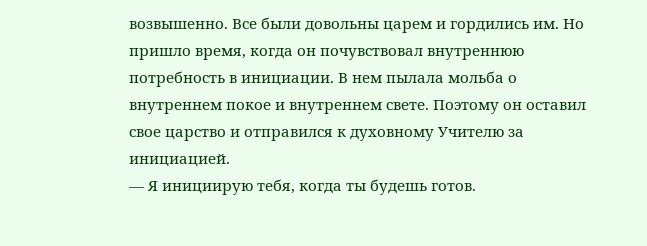возвышенно. Все были довольны царем и гордились им. Но пришло время, когда он почувствовал внутреннюю потребность в инициации. В нем пылала мольба о внутреннем покое и внутреннем свете. Поэтому он оставил свое царство и отправился к духовному Учителю за инициацией.
— Я инициирую тебя, когда ты будешь готов.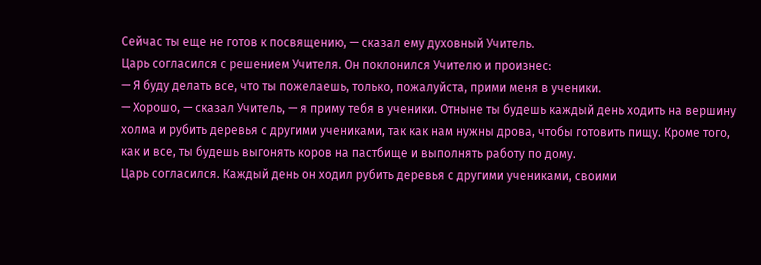Сейчас ты еще не готов к посвящению, — сказал ему духовный Учитель.
Царь согласился с решением Учителя. Он поклонился Учителю и произнес:
— Я буду делать все, что ты пожелаешь, только, пожалуйста, прими меня в ученики.
— Хорошо, — сказал Учитель, — я приму тебя в ученики. Отныне ты будешь каждый день ходить на вершину холма и рубить деревья с другими учениками, так как нам нужны дрова, чтобы готовить пищу. Кроме того, как и все, ты будешь выгонять коров на пастбище и выполнять работу по дому.
Царь согласился. Каждый день он ходил рубить деревья с другими учениками, своими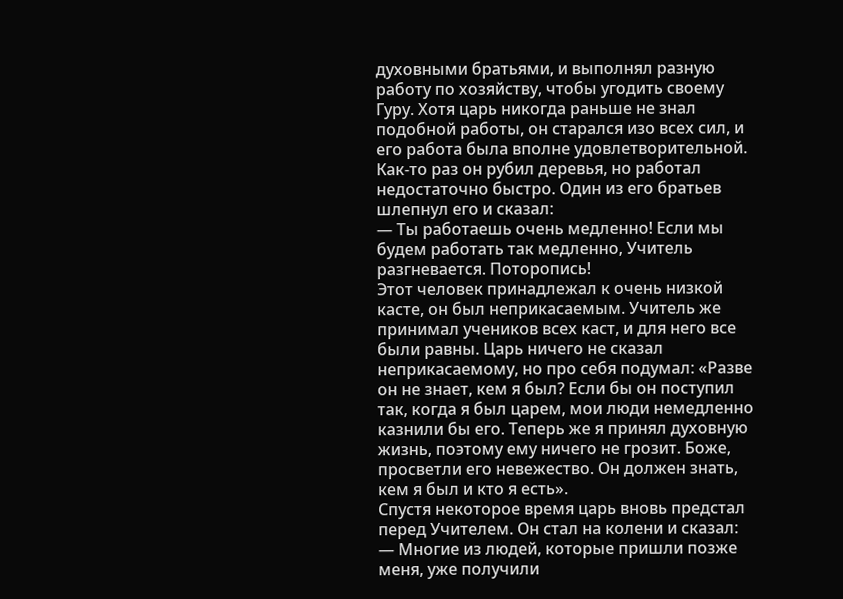духовными братьями, и выполнял разную работу по хозяйству, чтобы угодить своему Гуру. Хотя царь никогда раньше не знал подобной работы, он старался изо всех сил, и его работа была вполне удовлетворительной.
Как-то раз он рубил деревья, но работал недостаточно быстро. Один из его братьев шлепнул его и сказал:
— Ты работаешь очень медленно! Если мы будем работать так медленно, Учитель разгневается. Поторопись!
Этот человек принадлежал к очень низкой касте, он был неприкасаемым. Учитель же принимал учеников всех каст, и для него все были равны. Царь ничего не сказал неприкасаемому, но про себя подумал: «Разве он не знает, кем я был? Если бы он поступил так, когда я был царем, мои люди немедленно казнили бы его. Теперь же я принял духовную жизнь, поэтому ему ничего не грозит. Боже, просветли его невежество. Он должен знать, кем я был и кто я есть».
Спустя некоторое время царь вновь предстал перед Учителем. Он стал на колени и сказал:
— Многие из людей, которые пришли позже меня, уже получили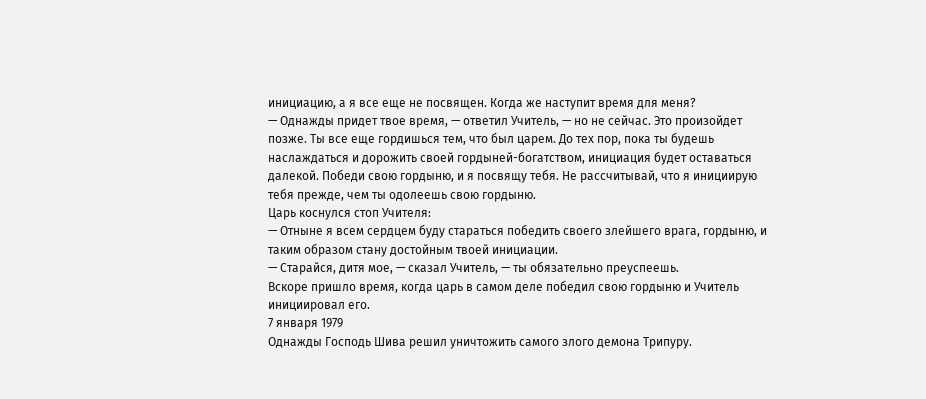инициацию, а я все еще не посвящен. Когда же наступит время для меня?
— Однажды придет твое время, — ответил Учитель, — но не сейчас. Это произойдет позже. Ты все еще гордишься тем, что был царем. До тех пор, пока ты будешь наслаждаться и дорожить своей гордыней-богатством, инициация будет оставаться далекой. Победи свою гордыню, и я посвящу тебя. Не рассчитывай, что я инициирую тебя прежде, чем ты одолеешь свою гордыню.
Царь коснулся стоп Учителя:
— Отныне я всем сердцем буду стараться победить своего злейшего врага, гордыню, и таким образом стану достойным твоей инициации.
— Старайся, дитя мое, — сказал Учитель, — ты обязательно преуспеешь.
Вскоре пришло время, когда царь в самом деле победил свою гордыню и Учитель инициировал его.
7 января 1979
Однажды Господь Шива решил уничтожить самого злого демона Трипуру.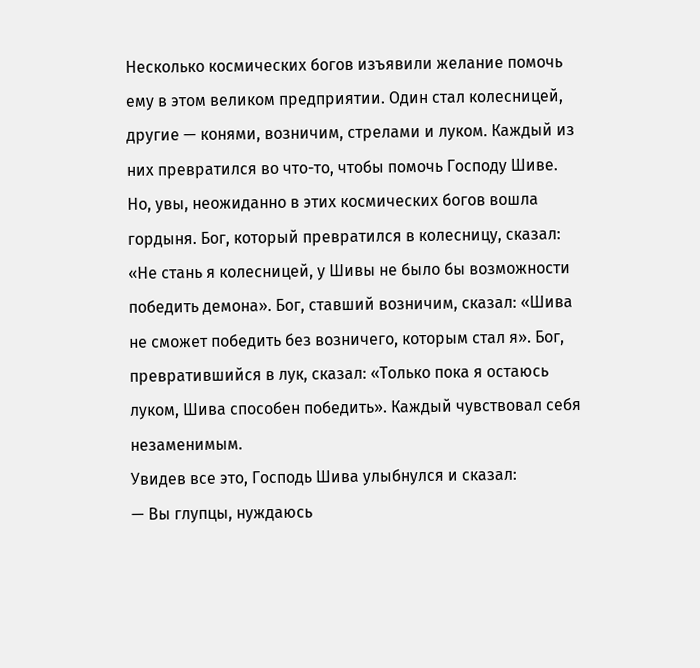Несколько космических богов изъявили желание помочь ему в этом великом предприятии. Один стал колесницей, другие — конями, возничим, стрелами и луком. Каждый из них превратился во что-то, чтобы помочь Господу Шиве.
Но, увы, неожиданно в этих космических богов вошла гордыня. Бог, который превратился в колесницу, сказал: «Не стань я колесницей, у Шивы не было бы возможности победить демона». Бог, ставший возничим, сказал: «Шива не сможет победить без возничего, которым стал я». Бог, превратившийся в лук, сказал: «Только пока я остаюсь луком, Шива способен победить». Каждый чувствовал себя незаменимым.
Увидев все это, Господь Шива улыбнулся и сказал:
— Вы глупцы, нуждаюсь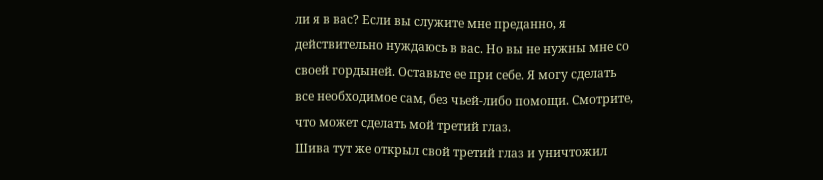ли я в вас? Если вы служите мне преданно, я действительно нуждаюсь в вас. Но вы не нужны мне со своей гордыней. Оставьте ее при себе. Я могу сделать все необходимое сам, без чьей-либо помощи. Смотрите, что может сделать мой третий глаз.
Шива тут же открыл свой третий глаз и уничтожил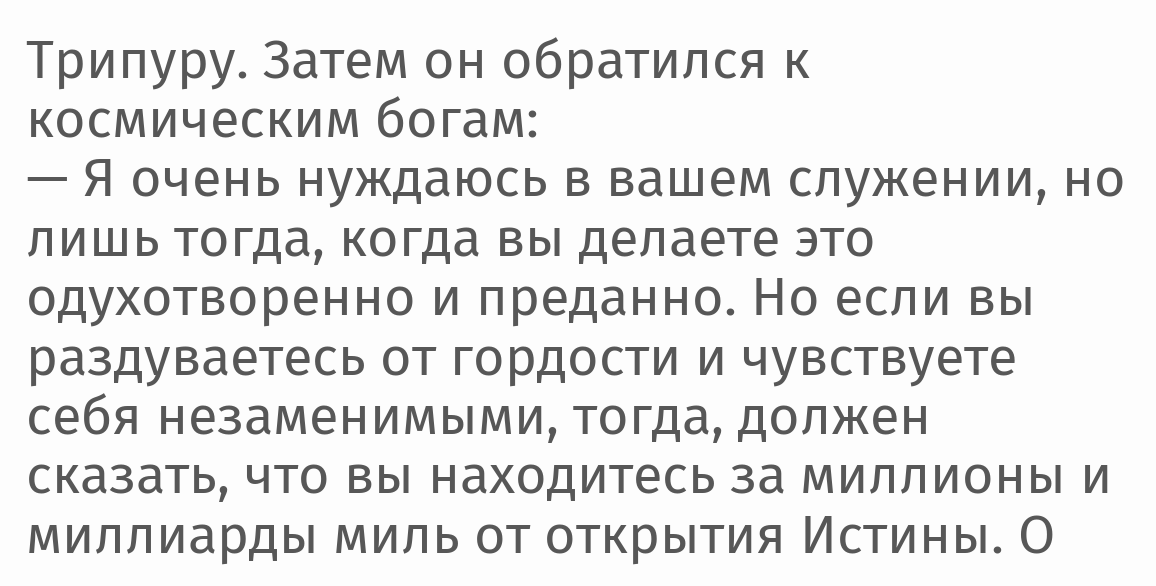Трипуру. Затем он обратился к космическим богам:
— Я очень нуждаюсь в вашем служении, но лишь тогда, когда вы делаете это одухотворенно и преданно. Но если вы раздуваетесь от гордости и чувствуете себя незаменимыми, тогда, должен сказать, что вы находитесь за миллионы и миллиарды миль от открытия Истины. О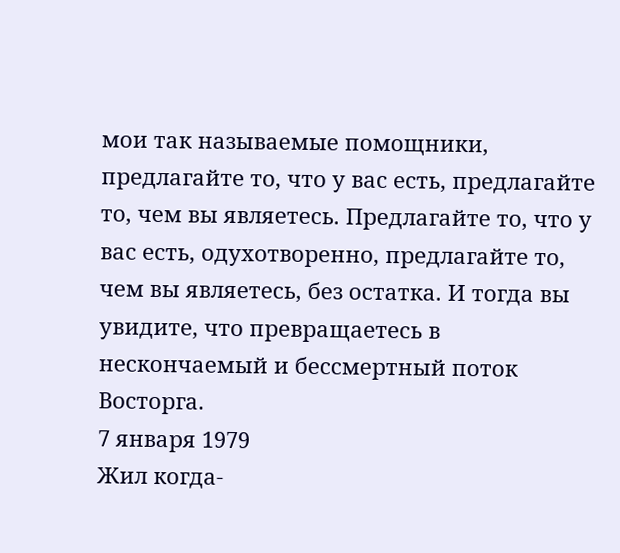мои так называемые помощники, предлагайте то, что у вас есть, предлагайте то, чем вы являетесь. Предлагайте то, что у вас есть, одухотворенно, предлагайте то, чем вы являетесь, без остатка. И тогда вы увидите, что превращаетесь в нескончаемый и бессмертный поток Восторга.
7 января 1979
Жил когда-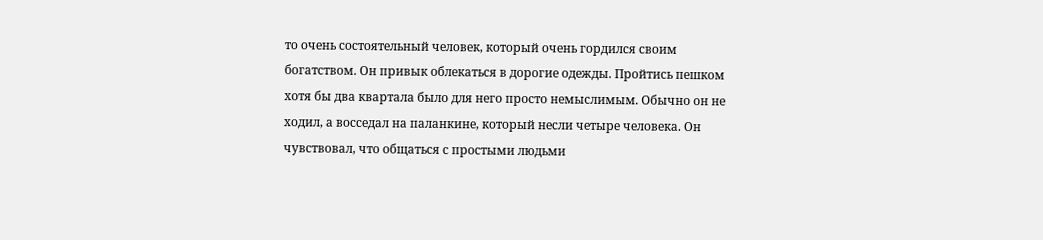то очень состоятельный человек, который очень гордился своим богатством. Он привык облекаться в дорогие одежды. Пройтись пешком хотя бы два квартала было для него просто немыслимым. Обычно он не ходил, а восседал на паланкине, который несли четыре человека. Он чувствовал, что общаться с простыми людьми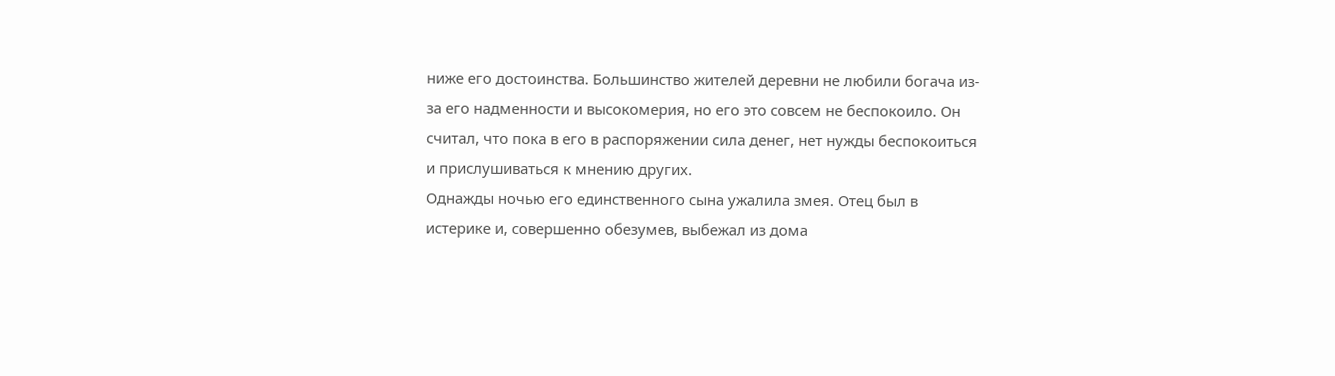ниже его достоинства. Большинство жителей деревни не любили богача из-за его надменности и высокомерия, но его это совсем не беспокоило. Он считал, что пока в его в распоряжении сила денег, нет нужды беспокоиться и прислушиваться к мнению других.
Однажды ночью его единственного сына ужалила змея. Отец был в истерике и, совершенно обезумев, выбежал из дома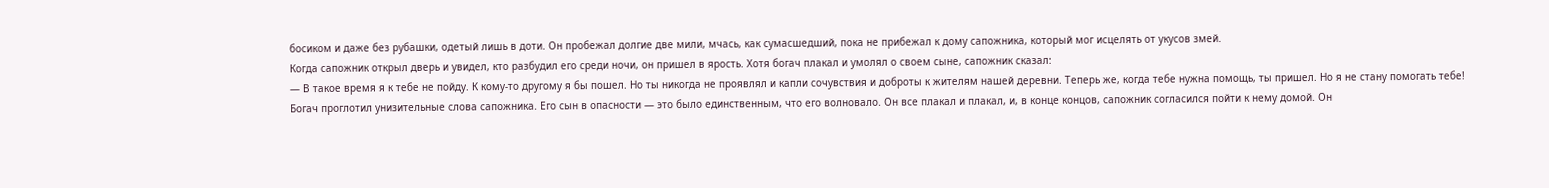босиком и даже без рубашки, одетый лишь в доти. Он пробежал долгие две мили, мчась, как сумасшедший, пока не прибежал к дому сапожника, который мог исцелять от укусов змей.
Когда сапожник открыл дверь и увидел, кто разбудил его среди ночи, он пришел в ярость. Хотя богач плакал и умолял о своем сыне, сапожник сказал:
— В такое время я к тебе не пойду. К кому-то другому я бы пошел. Но ты никогда не проявлял и капли сочувствия и доброты к жителям нашей деревни. Теперь же, когда тебе нужна помощь, ты пришел. Но я не стану помогать тебе!
Богач проглотил унизительные слова сапожника. Его сын в опасности — это было единственным, что его волновало. Он все плакал и плакал, и, в конце концов, сапожник согласился пойти к нему домой. Он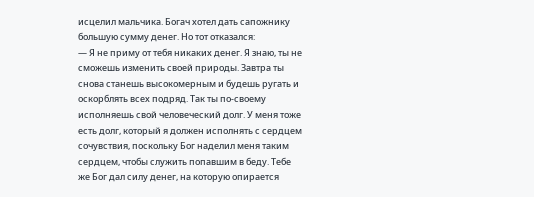исцелил мальчика. Богач хотел дать сапожнику большую сумму денег. Но тот отказался:
— Я не приму от тебя никаких денег. Я знаю, ты не сможешь изменить своей природы. Завтра ты снова станешь высокомерным и будешь ругать и оскорблять всех подряд. Так ты по-своему исполняешь свой человеческий долг. У меня тоже есть долг, который я должен исполнять с сердцем сочувствия, поскольку Бог наделил меня таким сердцем, чтобы служить попавшим в беду. Тебе же Бог дал силу денег, на которую опирается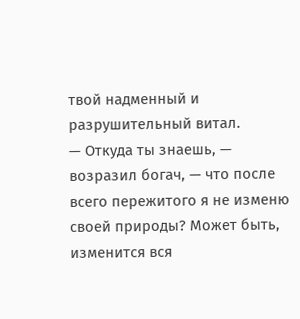твой надменный и разрушительный витал.
— Откуда ты знаешь, — возразил богач, — что после всего пережитого я не изменю своей природы? Может быть, изменится вся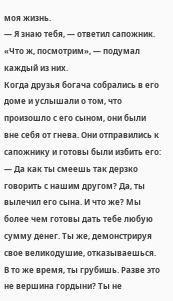моя жизнь.
— Я знаю тебя, — ответил сапожник.
«Что ж, посмотрим», — подумал каждый из них.
Когда друзья богача собрались в его доме и услышали о том, что произошло с его сыном, они были вне себя от гнева. Они отправились к сапожнику и готовы были избить его:
— Да как ты смеешь так дерзко говорить с нашим другом? Да, ты вылечил его сына. И что же? Мы более чем готовы дать тебе любую сумму денег. Ты же, демонстрируя свое великодушие, отказываешься. В то же время, ты грубишь. Разве это не вершина гордыни? Ты не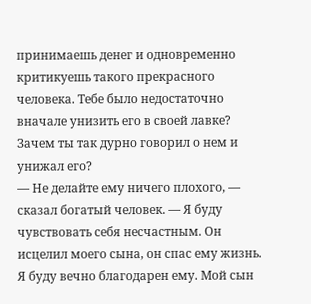принимаешь денег и одновременно критикуешь такого прекрасного человека. Тебе было недостаточно вначале унизить его в своей лавке? Зачем ты так дурно говорил о нем и унижал его?
— Не делайте ему ничего плохого, — сказал богатый человек. — Я буду чувствовать себя несчастным. Он исцелил моего сына, он спас ему жизнь. Я буду вечно благодарен ему. Мой сын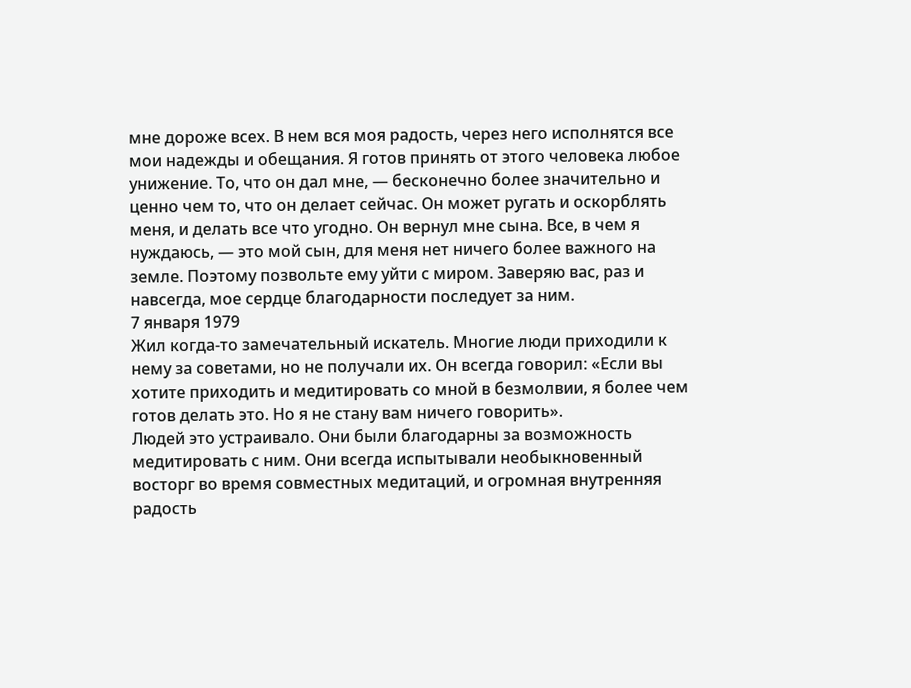мне дороже всех. В нем вся моя радость, через него исполнятся все мои надежды и обещания. Я готов принять от этого человека любое унижение. То, что он дал мне, — бесконечно более значительно и ценно чем то, что он делает сейчас. Он может ругать и оскорблять меня, и делать все что угодно. Он вернул мне сына. Все, в чем я нуждаюсь, — это мой сын, для меня нет ничего более важного на земле. Поэтому позвольте ему уйти с миром. Заверяю вас, раз и навсегда, мое сердце благодарности последует за ним.
7 января 1979
Жил когда-то замечательный искатель. Многие люди приходили к нему за советами, но не получали их. Он всегда говорил: «Если вы хотите приходить и медитировать со мной в безмолвии, я более чем готов делать это. Но я не стану вам ничего говорить».
Людей это устраивало. Они были благодарны за возможность медитировать с ним. Они всегда испытывали необыкновенный восторг во время совместных медитаций, и огромная внутренняя радость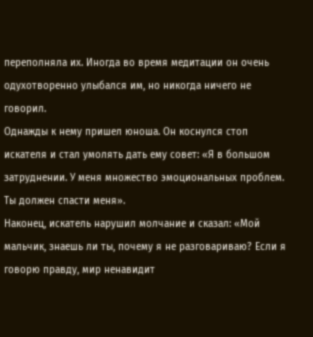переполняла их. Иногда во время медитации он очень одухотворенно улыбался им, но никогда ничего не говорил.
Однажды к нему пришел юноша. Он коснулся стоп искателя и стал умолять дать ему совет: «Я в большом затруднении. У меня множество эмоциональных проблем. Ты должен спасти меня».
Наконец, искатель нарушил молчание и сказал: «Мой мальчик, знаешь ли ты, почему я не разговариваю? Если я говорю правду, мир ненавидит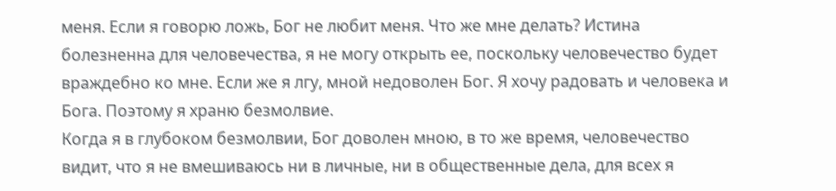меня. Если я говорю ложь, Бог не любит меня. Что же мне делать? Истина болезненна для человечества, я не могу открыть ее, поскольку человечество будет враждебно ко мне. Если же я лгу, мной недоволен Бог. Я хочу радовать и человека и Бога. Поэтому я храню безмолвие.
Когда я в глубоком безмолвии, Бог доволен мною, в то же время, человечество видит, что я не вмешиваюсь ни в личные, ни в общественные дела, для всех я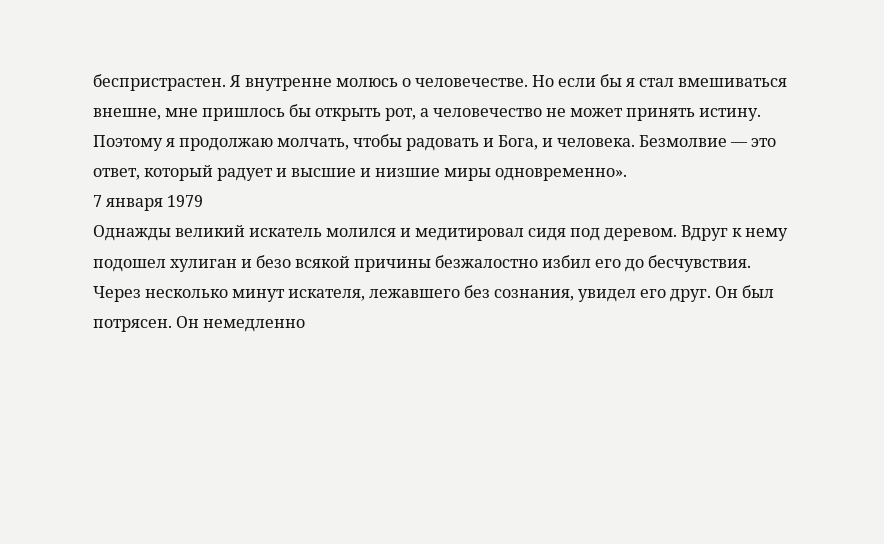беспристрастен. Я внутренне молюсь о человечестве. Но если бы я стал вмешиваться внешне, мне пришлось бы открыть рот, а человечество не может принять истину. Поэтому я продолжаю молчать, чтобы радовать и Бога, и человека. Безмолвие — это ответ, который радует и высшие и низшие миры одновременно».
7 января 1979
Однажды великий искатель молился и медитировал сидя под деревом. Вдруг к нему подошел хулиган и безо всякой причины безжалостно избил его до бесчувствия. Через несколько минут искателя, лежавшего без сознания, увидел его друг. Он был потрясен. Он немедленно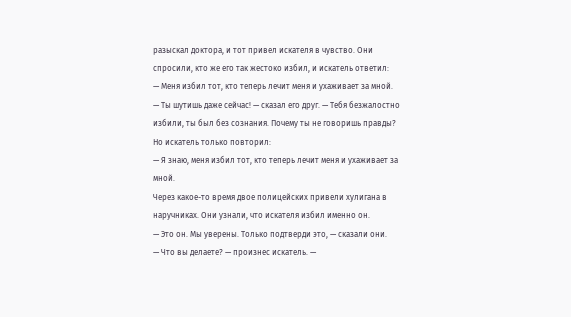разыскал доктора, и тот привел искателя в чувство. Они спросили, кто же его так жестоко избил, и искатель ответил:
— Меня избил тот, кто теперь лечит меня и ухаживает за мной.
— Ты шутишь даже сейчас! — сказал его друг. — Тебя безжалостно избили, ты был без сознания. Почему ты не говоришь правды?
Но искатель только повторил:
— Я знаю, меня избил тот, кто теперь лечит меня и ухаживает за мной.
Через какое-то время двое полицейских привели хулигана в наручниках. Они узнали, что искателя избил именно он.
— Это он. Мы уверены. Только подтверди это, — сказали они.
— Что вы делаете? — произнес искатель. —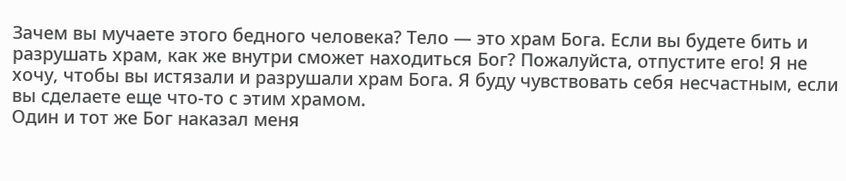Зачем вы мучаете этого бедного человека? Тело — это храм Бога. Если вы будете бить и разрушать храм, как же внутри сможет находиться Бог? Пожалуйста, отпустите его! Я не хочу, чтобы вы истязали и разрушали храм Бога. Я буду чувствовать себя несчастным, если вы сделаете еще что-то с этим храмом.
Один и тот же Бог наказал меня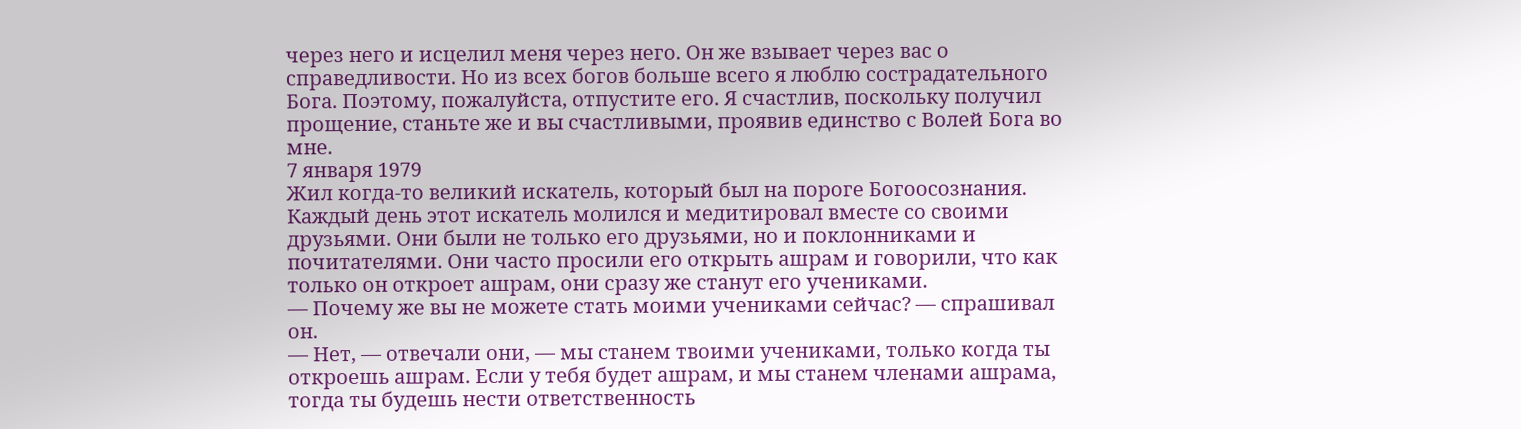через него и исцелил меня через него. Он же взывает через вас о справедливости. Но из всех богов больше всего я люблю сострадательного Бога. Поэтому, пожалуйста, отпустите его. Я счастлив, поскольку получил прощение, станьте же и вы счастливыми, проявив единство с Волей Бога во мне.
7 января 1979
Жил когда-то великий искатель, который был на пороге Богоосознания. Каждый день этот искатель молился и медитировал вместе со своими друзьями. Они были не только его друзьями, но и поклонниками и почитателями. Они часто просили его открыть ашрам и говорили, что как только он откроет ашрам, они сразу же станут его учениками.
— Почему же вы не можете стать моими учениками сейчас? — спрашивал он.
— Нет, — отвечали они, — мы станем твоими учениками, только когда ты откроешь ашрам. Если у тебя будет ашрам, и мы станем членами ашрама, тогда ты будешь нести ответственность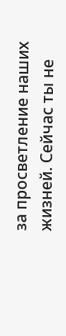за просветление наших жизней. Сейчас ты не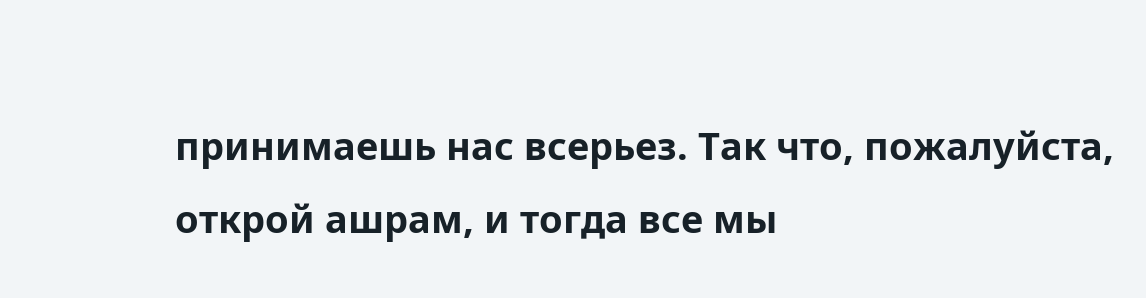принимаешь нас всерьез. Так что, пожалуйста, открой ашрам, и тогда все мы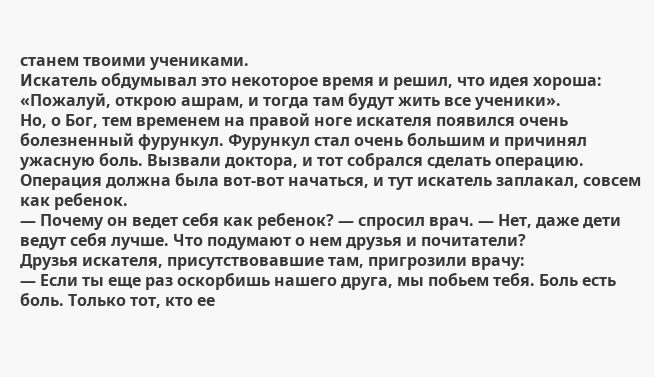станем твоими учениками.
Искатель обдумывал это некоторое время и решил, что идея хороша: «Пожалуй, открою ашрам, и тогда там будут жить все ученики».
Но, о Бог, тем временем на правой ноге искателя появился очень болезненный фурункул. Фурункул стал очень большим и причинял ужасную боль. Вызвали доктора, и тот собрался сделать операцию. Операция должна была вот-вот начаться, и тут искатель заплакал, совсем как ребенок.
— Почему он ведет себя как ребенок? — спросил врач. — Нет, даже дети ведут себя лучше. Что подумают о нем друзья и почитатели?
Друзья искателя, присутствовавшие там, пригрозили врачу:
— Если ты еще раз оскорбишь нашего друга, мы побьем тебя. Боль есть боль. Только тот, кто ее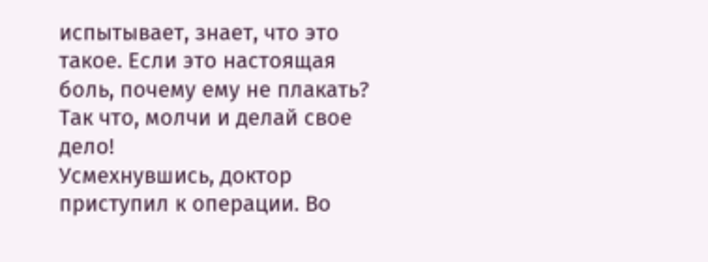испытывает, знает, что это такое. Если это настоящая боль, почему ему не плакать? Так что, молчи и делай свое дело!
Усмехнувшись, доктор приступил к операции. Во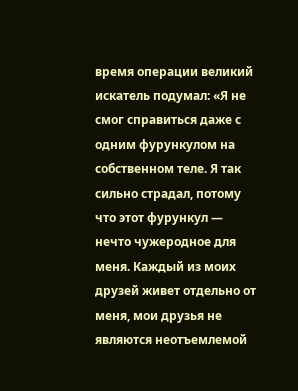время операции великий искатель подумал: «Я не смог справиться даже с одним фурункулом на собственном теле. Я так сильно страдал, потому что этот фурункул — нечто чужеродное для меня. Каждый из моих друзей живет отдельно от меня, мои друзья не являются неотъемлемой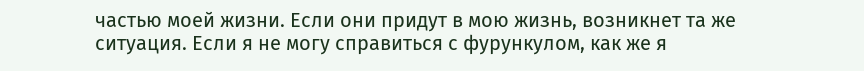частью моей жизни. Если они придут в мою жизнь, возникнет та же ситуация. Если я не могу справиться с фурункулом, как же я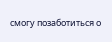смогу позаботиться о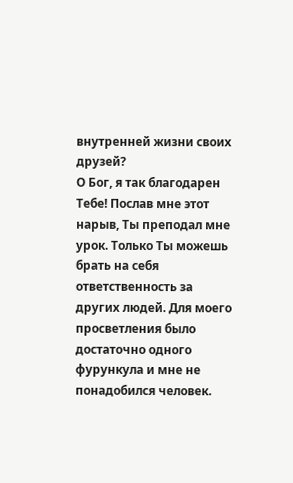внутренней жизни своих друзей?
О Бог, я так благодарен Тебе! Послав мне этот нарыв, Ты преподал мне урок. Только Ты можешь брать на себя ответственность за других людей. Для моего просветления было достаточно одного фурункула и мне не понадобился человек.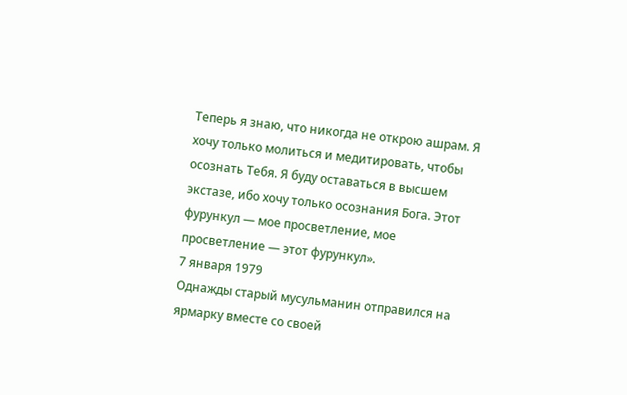Теперь я знаю, что никогда не открою ашрам. Я хочу только молиться и медитировать, чтобы осознать Тебя. Я буду оставаться в высшем экстазе, ибо хочу только осознания Бога. Этот фурункул — мое просветление, мое просветление — этот фурункул».
7 января 1979
Однажды старый мусульманин отправился на ярмарку вместе со своей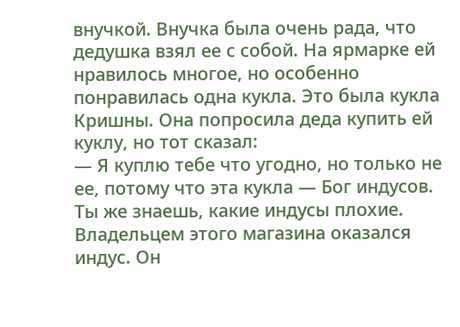внучкой. Внучка была очень рада, что дедушка взял ее с собой. На ярмарке ей нравилось многое, но особенно понравилась одна кукла. Это была кукла Кришны. Она попросила деда купить ей куклу, но тот сказал:
— Я куплю тебе что угодно, но только не ее, потому что эта кукла — Бог индусов. Ты же знаешь, какие индусы плохие.
Владельцем этого магазина оказался индус. Он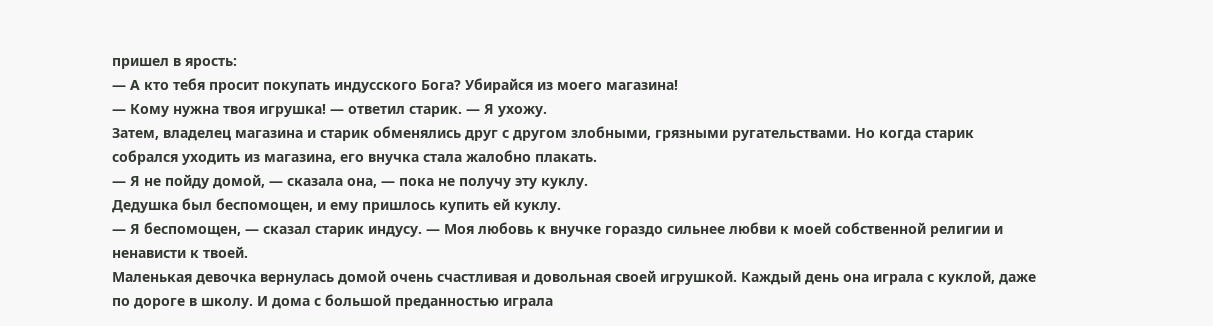пришел в ярость:
— А кто тебя просит покупать индусского Бога? Убирайся из моего магазина!
— Кому нужна твоя игрушка! — ответил старик. — Я ухожу.
Затем, владелец магазина и старик обменялись друг с другом злобными, грязными ругательствами. Но когда старик собрался уходить из магазина, его внучка стала жалобно плакать.
— Я не пойду домой, — сказала она, — пока не получу эту куклу.
Дедушка был беспомощен, и ему пришлось купить ей куклу.
— Я беспомощен, — сказал старик индусу. — Моя любовь к внучке гораздо сильнее любви к моей собственной религии и ненависти к твоей.
Маленькая девочка вернулась домой очень счастливая и довольная своей игрушкой. Каждый день она играла с куклой, даже по дороге в школу. И дома с большой преданностью играла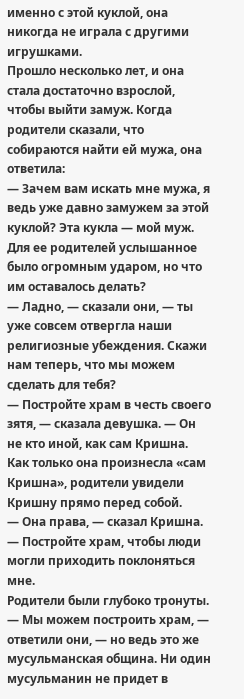именно с этой куклой, она никогда не играла с другими игрушками.
Прошло несколько лет, и она стала достаточно взрослой, чтобы выйти замуж. Когда родители сказали, что собираются найти ей мужа, она ответила:
— Зачем вам искать мне мужа, я ведь уже давно замужем за этой куклой? Эта кукла — мой муж.
Для ее родителей услышанное было огромным ударом, но что им оставалось делать?
— Ладно, — сказали они, — ты уже совсем отвергла наши религиозные убеждения. Скажи нам теперь, что мы можем сделать для тебя?
— Постройте храм в честь своего зятя, — сказала девушка. — Он не кто иной, как сам Кришна.
Как только она произнесла «сам Кришна», родители увидели Кришну прямо перед собой.
— Она права, — сказал Кришна. — Постройте храм, чтобы люди могли приходить поклоняться мне.
Родители были глубоко тронуты.
— Мы можем построить храм, — ответили они, — но ведь это же мусульманская община. Ни один мусульманин не придет в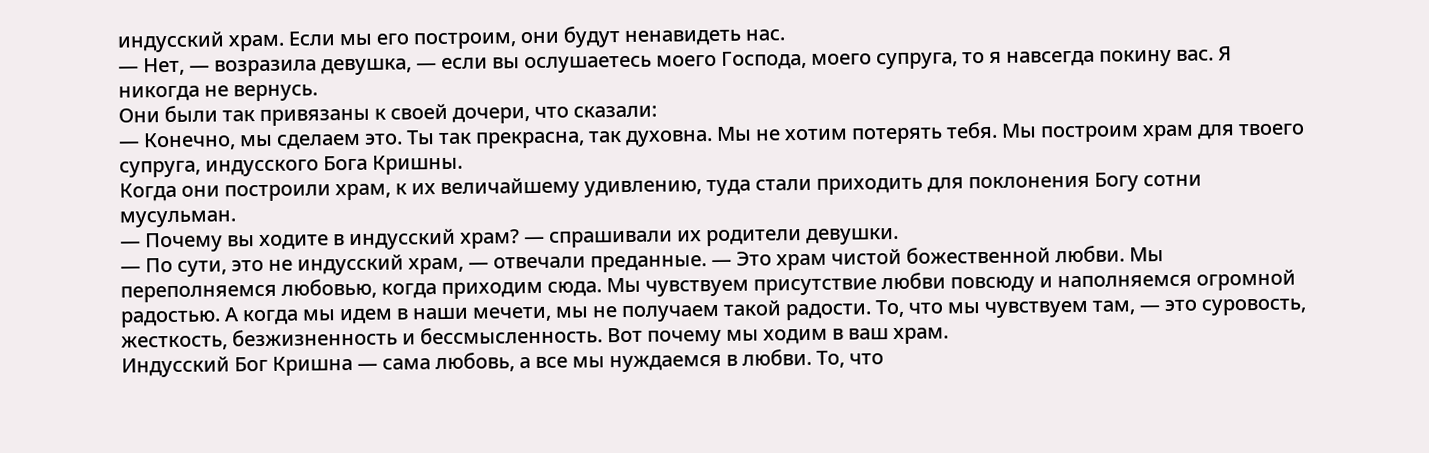индусский храм. Если мы его построим, они будут ненавидеть нас.
— Нет, — возразила девушка, — если вы ослушаетесь моего Господа, моего супруга, то я навсегда покину вас. Я никогда не вернусь.
Они были так привязаны к своей дочери, что сказали:
— Конечно, мы сделаем это. Ты так прекрасна, так духовна. Мы не хотим потерять тебя. Мы построим храм для твоего супруга, индусского Бога Кришны.
Когда они построили храм, к их величайшему удивлению, туда стали приходить для поклонения Богу сотни мусульман.
— Почему вы ходите в индусский храм? — спрашивали их родители девушки.
— По сути, это не индусский храм, — отвечали преданные. — Это храм чистой божественной любви. Мы переполняемся любовью, когда приходим сюда. Мы чувствуем присутствие любви повсюду и наполняемся огромной радостью. А когда мы идем в наши мечети, мы не получаем такой радости. То, что мы чувствуем там, — это суровость, жесткость, безжизненность и бессмысленность. Вот почему мы ходим в ваш храм.
Индусский Бог Кришна — сама любовь, а все мы нуждаемся в любви. То, что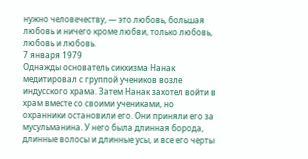нужно человечеству, — это любовь, большая любовь и ничего кроме любви, только любовь, любовь и любовь.
7 января 1979
Однажды основатель сикхизма Нанак медитировал с группой учеников возле индусского храма. Затем Нанак захотел войти в храм вместе со своими учениками, но охранники остановили его. Они приняли его за мусульманина. У него была длинная борода, длинные волосы и длинные усы, и все его черты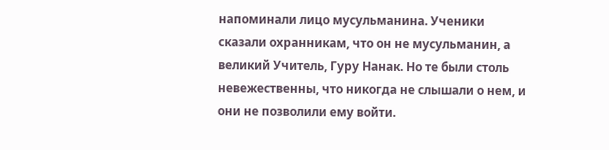напоминали лицо мусульманина. Ученики сказали охранникам, что он не мусульманин, а великий Учитель, Гуру Нанак. Но те были столь невежественны, что никогда не слышали о нем, и они не позволили ему войти.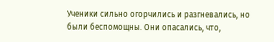Ученики сильно огорчились и разгневались, но были беспомощны. Они опасались, что,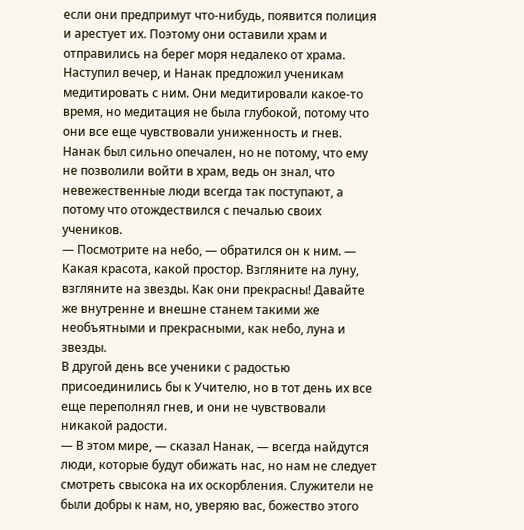если они предпримут что-нибудь, появится полиция и арестует их. Поэтому они оставили храм и отправились на берег моря недалеко от храма. Наступил вечер, и Нанак предложил ученикам медитировать с ним. Они медитировали какое-то время, но медитация не была глубокой, потому что они все еще чувствовали униженность и гнев. Нанак был сильно опечален, но не потому, что ему не позволили войти в храм, ведь он знал, что невежественные люди всегда так поступают, а потому что отождествился с печалью своих учеников.
— Посмотрите на небо, — обратился он к ним. — Какая красота, какой простор. Взгляните на луну, взгляните на звезды. Как они прекрасны! Давайте же внутренне и внешне станем такими же необъятными и прекрасными, как небо, луна и звезды.
В другой день все ученики с радостью присоединились бы к Учителю, но в тот день их все еще переполнял гнев, и они не чувствовали никакой радости.
— В этом мире, — сказал Нанак, — всегда найдутся люди, которые будут обижать нас, но нам не следует смотреть свысока на их оскорбления. Служители не были добры к нам, но, уверяю вас, божество этого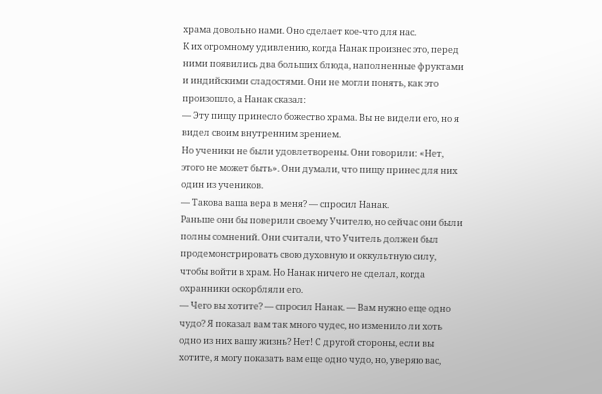храма довольно нами. Оно сделает кое-что для нас.
К их огромному удивлению, когда Нанак произнес это, перед ними появились два больших блюда, наполненные фруктами и индийскими сладостями. Они не могли понять, как это произошло, а Нанак сказал:
— Эту пищу принесло божество храма. Вы не видели его, но я видел своим внутренним зрением.
Но ученики не были удовлетворены. Они говорили: «Нет, этого не может быть». Они думали, что пищу принес для них один из учеников.
— Такова ваша вера в меня? — спросил Нанак.
Раньше они бы поверили своему Учителю, но сейчас они были полны сомнений. Они считали, что Учитель должен был продемонстрировать свою духовную и оккультную силу, чтобы войти в храм. Но Нанак ничего не сделал, когда охранники оскорбляли его.
— Чего вы хотите? — спросил Нанак. — Вам нужно еще одно чудо? Я показал вам так много чудес, но изменило ли хоть одно из них вашу жизнь? Нет! С другой стороны, если вы хотите, я могу показать вам еще одно чудо, но, уверяю вас,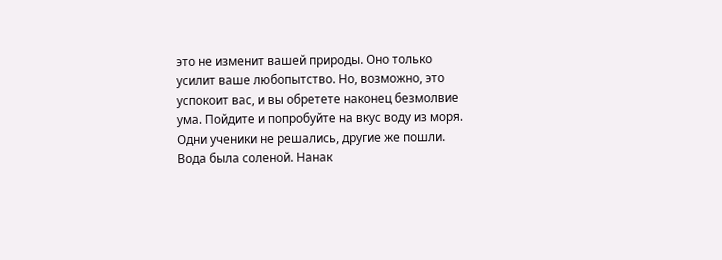это не изменит вашей природы. Оно только усилит ваше любопытство. Но, возможно, это успокоит вас, и вы обретете наконец безмолвие ума. Пойдите и попробуйте на вкус воду из моря.
Одни ученики не решались, другие же пошли. Вода была соленой. Нанак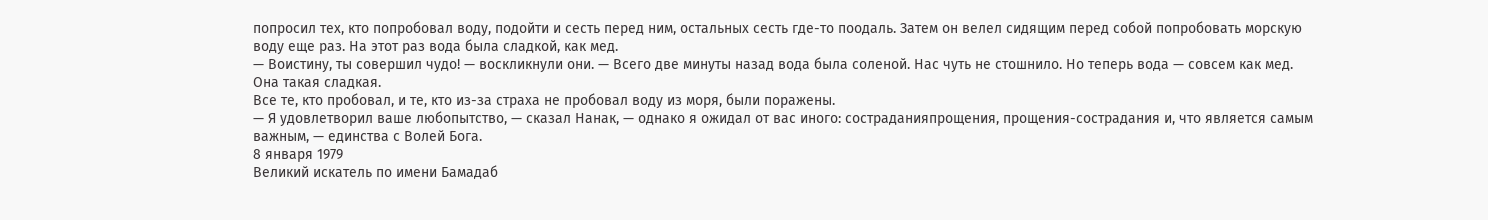попросил тех, кто попробовал воду, подойти и сесть перед ним, остальных сесть где-то поодаль. Затем он велел сидящим перед собой попробовать морскую воду еще раз. На этот раз вода была сладкой, как мед.
— Воистину, ты совершил чудо! — воскликнули они. — Всего две минуты назад вода была соленой. Нас чуть не стошнило. Но теперь вода — совсем как мед. Она такая сладкая.
Все те, кто пробовал, и те, кто из-за страха не пробовал воду из моря, были поражены.
— Я удовлетворил ваше любопытство, — сказал Нанак, — однако я ожидал от вас иного: состраданияпрощения, прощения-сострадания и, что является самым важным, — единства с Волей Бога.
8 января 1979
Великий искатель по имени Бамадаб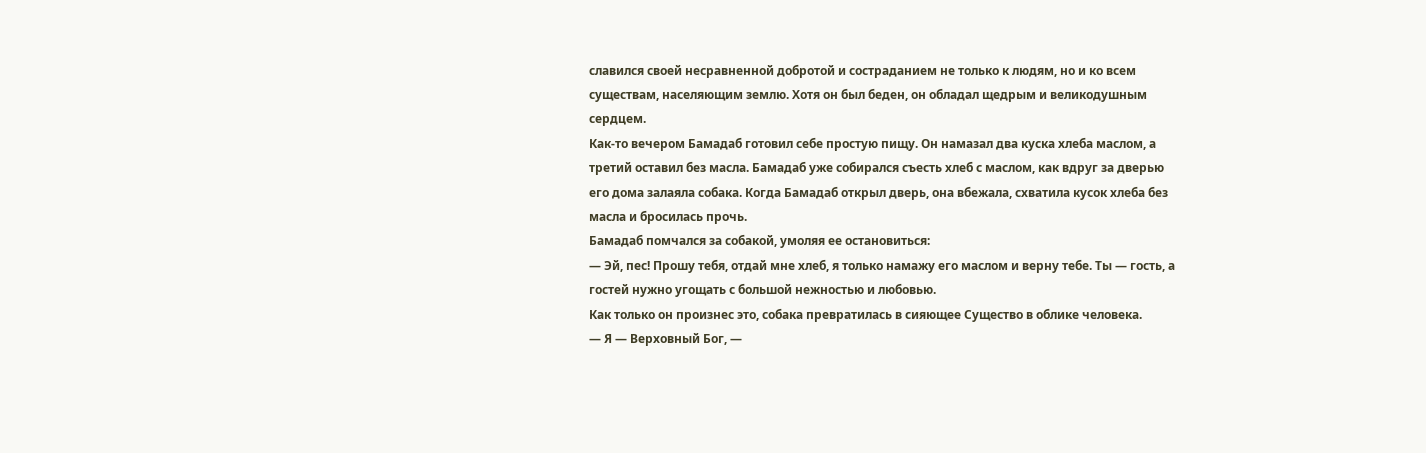славился своей несравненной добротой и состраданием не только к людям, но и ко всем существам, населяющим землю. Хотя он был беден, он обладал щедрым и великодушным сердцем.
Как-то вечером Бамадаб готовил себе простую пищу. Он намазал два куска хлеба маслом, а третий оставил без масла. Бамадаб уже собирался съесть хлеб с маслом, как вдруг за дверью его дома залаяла собака. Когда Бамадаб открыл дверь, она вбежала, схватила кусок хлеба без масла и бросилась прочь.
Бамадаб помчался за собакой, умоляя ее остановиться:
— Эй, пес! Прошу тебя, отдай мне хлеб, я только намажу его маслом и верну тебе. Ты — гость, а гостей нужно угощать с большой нежностью и любовью.
Как только он произнес это, собака превратилась в сияющее Существо в облике человека.
— Я — Верховный Бог, —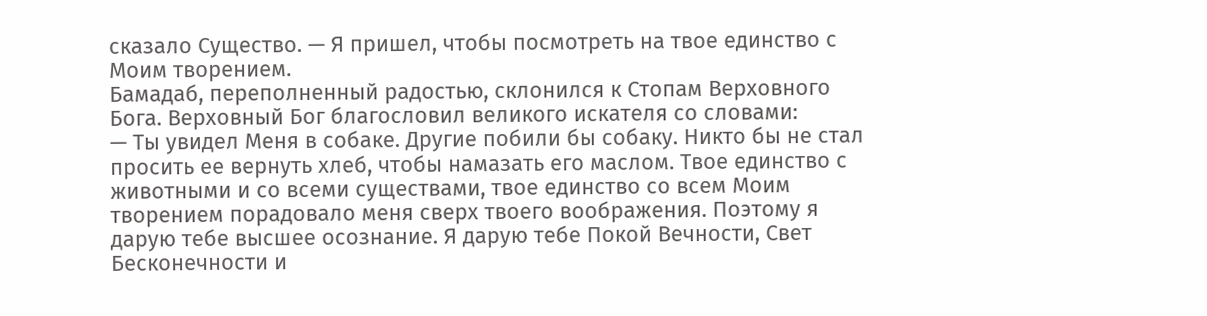сказало Существо. — Я пришел, чтобы посмотреть на твое единство с Моим творением.
Бамадаб, переполненный радостью, склонился к Стопам Верховного Бога. Верховный Бог благословил великого искателя со словами:
— Ты увидел Меня в собаке. Другие побили бы собаку. Никто бы не стал просить ее вернуть хлеб, чтобы намазать его маслом. Твое единство с животными и со всеми существами, твое единство со всем Моим творением порадовало меня сверх твоего воображения. Поэтому я дарую тебе высшее осознание. Я дарую тебе Покой Вечности, Свет Бесконечности и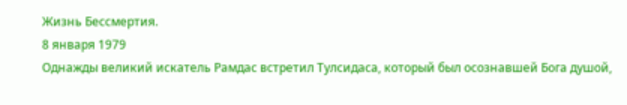Жизнь Бессмертия.
8 января 1979
Однажды великий искатель Рамдас встретил Тулсидаса, который был осознавшей Бога душой,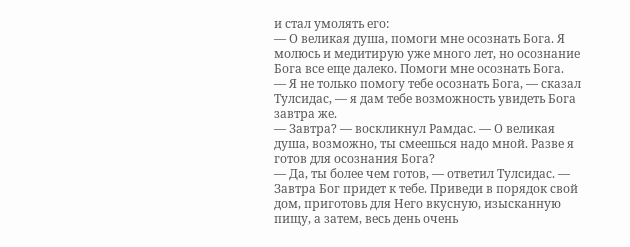и стал умолять его:
— О великая душа, помоги мне осознать Бога. Я молюсь и медитирую уже много лет, но осознание Бога все еще далеко. Помоги мне осознать Бога.
— Я не только помогу тебе осознать Бога, — сказал Тулсидас, — я дам тебе возможность увидеть Бога завтра же.
— Завтра? — воскликнул Рамдас. — О великая душа, возможно, ты смеешься надо мной. Разве я готов для осознания Бога?
— Да, ты более чем готов, — ответил Тулсидас. — Завтра Бог придет к тебе. Приведи в порядок свой дом, приготовь для Него вкусную, изысканную пищу, а затем, весь день очень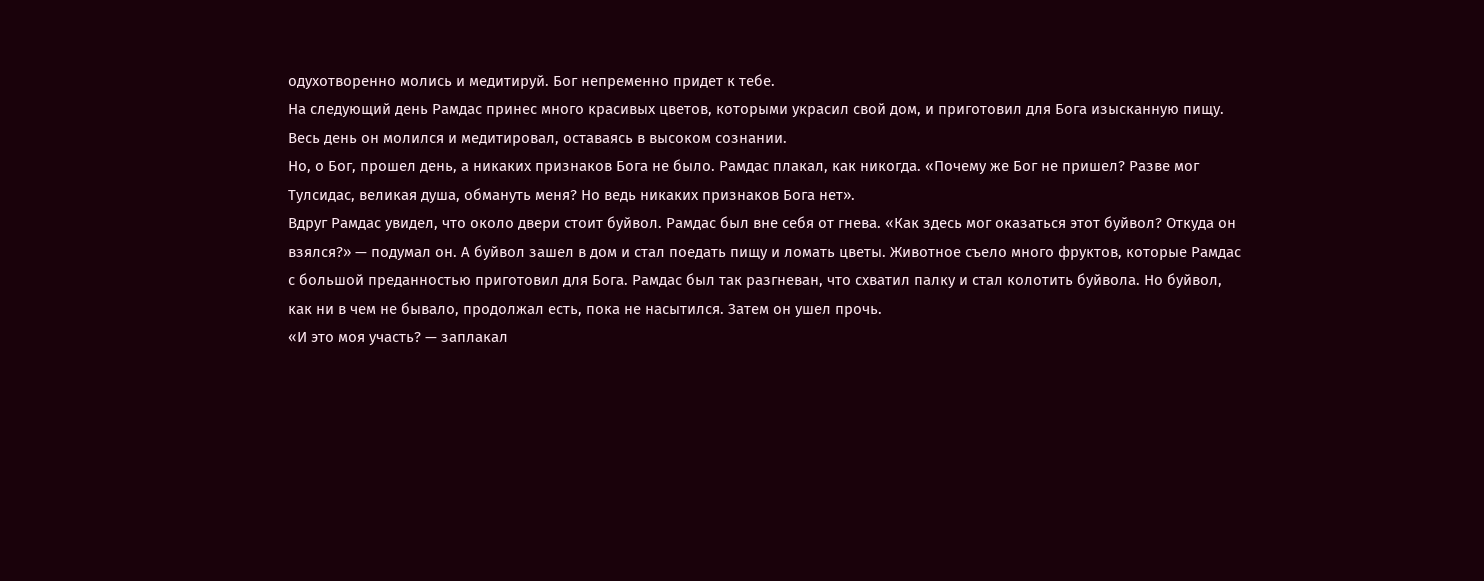одухотворенно молись и медитируй. Бог непременно придет к тебе.
На следующий день Рамдас принес много красивых цветов, которыми украсил свой дом, и приготовил для Бога изысканную пищу. Весь день он молился и медитировал, оставаясь в высоком сознании.
Но, о Бог, прошел день, а никаких признаков Бога не было. Рамдас плакал, как никогда. «Почему же Бог не пришел? Разве мог Тулсидас, великая душа, обмануть меня? Но ведь никаких признаков Бога нет».
Вдруг Рамдас увидел, что около двери стоит буйвол. Рамдас был вне себя от гнева. «Как здесь мог оказаться этот буйвол? Откуда он взялся?» — подумал он. А буйвол зашел в дом и стал поедать пищу и ломать цветы. Животное съело много фруктов, которые Рамдас с большой преданностью приготовил для Бога. Рамдас был так разгневан, что схватил палку и стал колотить буйвола. Но буйвол, как ни в чем не бывало, продолжал есть, пока не насытился. Затем он ушел прочь.
«И это моя участь? — заплакал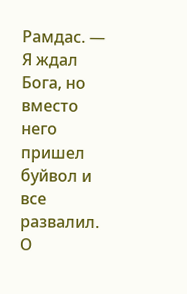Рамдас. — Я ждал Бога, но вместо него пришел буйвол и все развалил. О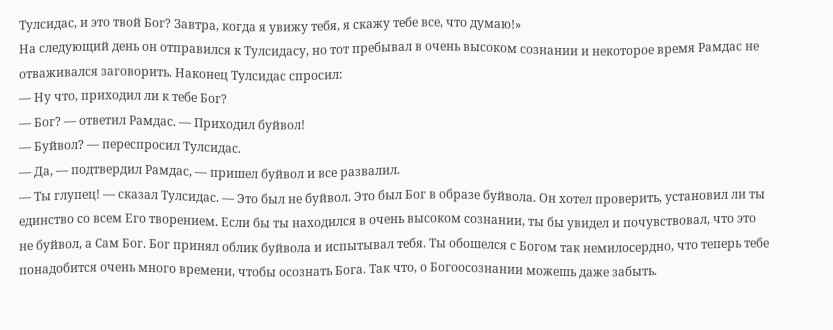Тулсидас, и это твой Бог? Завтра, когда я увижу тебя, я скажу тебе все, что думаю!»
На следующий день он отправился к Тулсидасу, но тот пребывал в очень высоком сознании и некоторое время Рамдас не отваживался заговорить. Наконец Тулсидас спросил:
— Ну что, приходил ли к тебе Бог?
— Бог? — ответил Рамдас. — Приходил буйвол!
— Буйвол? — переспросил Тулсидас.
— Да, — подтвердил Рамдас, — пришел буйвол и все развалил.
— Ты глупец! — сказал Тулсидас. — Это был не буйвол. Это был Бог в образе буйвола. Он хотел проверить, установил ли ты единство со всем Его творением. Если бы ты находился в очень высоком сознании, ты бы увидел и почувствовал, что это не буйвол, а Сам Бог. Бог принял облик буйвола и испытывал тебя. Ты обошелся с Богом так немилосердно, что теперь тебе понадобится очень много времени, чтобы осознать Бога. Так что, о Богоосознании можешь даже забыть.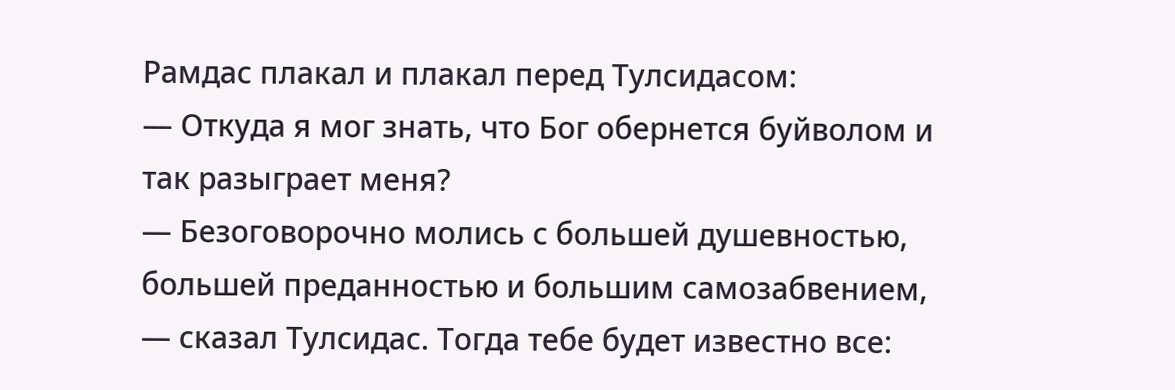Рамдас плакал и плакал перед Тулсидасом:
— Откуда я мог знать, что Бог обернется буйволом и так разыграет меня?
— Безоговорочно молись с большей душевностью, большей преданностью и большим самозабвением, — сказал Тулсидас. Тогда тебе будет известно все: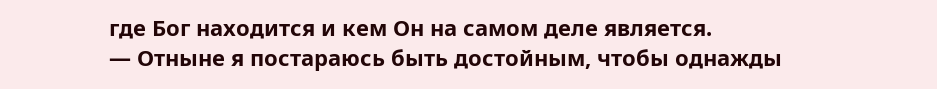где Бог находится и кем Он на самом деле является.
— Отныне я постараюсь быть достойным, чтобы однажды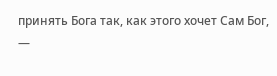принять Бога так, как этого хочет Сам Бог, —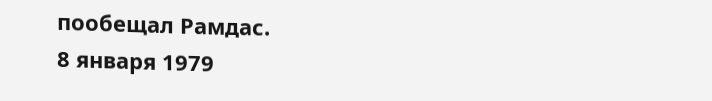пообещал Рамдас.
8 января 1979